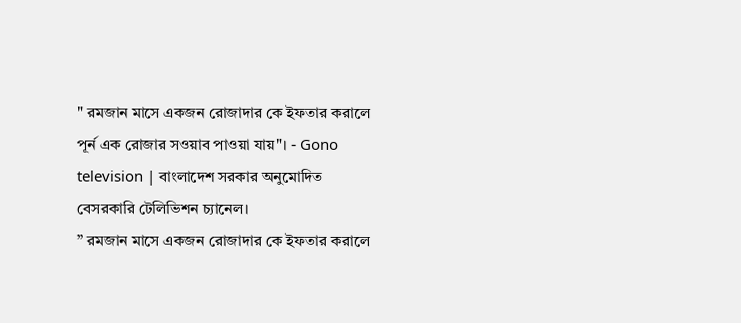" রমজান মাসে একজন রোজাদার কে ইফতার করালে পূর্ন এক রোজার সওয়াব পাওয়া যায়"। - Gono television | বাংলাদেশ সরকার অনুমোদিত বেসরকারি টেলিভিশন চ্যানেল।
” রমজান মাসে একজন রোজাদার কে ইফতার করালে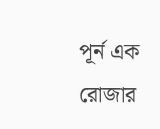পূর্ন এক রোজার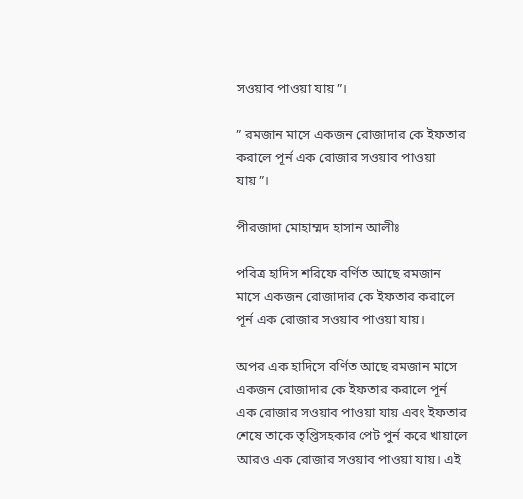সওয়াব পাওয়া যায়”।

” রমজান মাসে একজন রোজাদার কে ইফতার করালে পূর্ন এক রোজার সওয়াব পাওয়া যায়”।

পীরজাদা মোহাম্মদ হাসান আলীঃ

পবিত্র হাদিস শরিফে বর্ণিত আছে রমজান মাসে একজন রোজাদার কে ইফতার করালে পূর্ন এক রোজার সওয়াব পাওয়া যায়।

অপর এক হাদিসে বর্ণিত আছে রমজান মাসে একজন রোজাদার কে ইফতার করালে পূর্ন এক রোজার সওয়াব পাওয়া যায় এবং ইফতার শেষে তাকে তৃপ্তিসহকার পেট পুর্ন করে খায়ালে আরও এক রোজার সওয়াব পাওয়া যায়। এই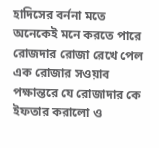হাদিসের বর্ননা মতে অনেকেই মনে করতে পারে রোজদার রোজা রেখে পেল এক রোজার সওয়াব পক্ষান্তরে যে রোজাদার কে ইফতার করালো ও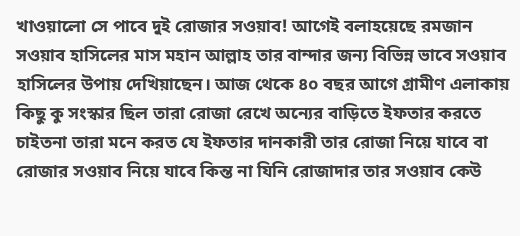খাওয়ালো সে পাবে দুই রোজার সওয়াব! আগেই বলাহয়েছে রমজান সওয়াব হাসিলের মাস মহান আল্লাহ তার বান্দার জন্য বিভিন্ন ভাবে সওয়াব হাসিলের উপায় দেখিয়াছেন। আজ থেকে ৪০ বছর আগে গ্রামীণ এলাকায় কিছু কু সংস্কার ছিল তারা রোজা রেখে অন্যের বাড়িতে ইফতার করতে চাইতনা তারা মনে করত যে ইফতার দানকারী তার রোজা নিয়ে যাবে বা রোজার সওয়াব নিয়ে যাবে কিন্ত না যিনি রোজাদার তার সওয়াব কেউ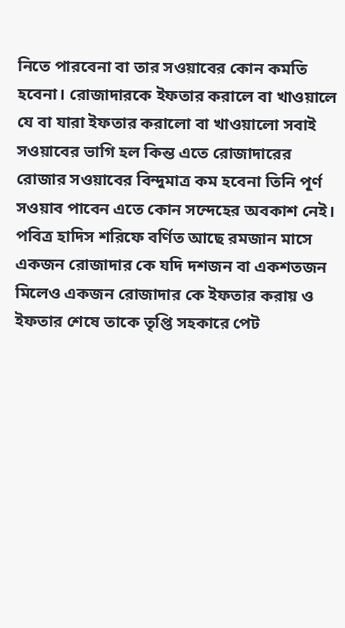নিতে পারবেনা বা তার সওয়াবের কোন কমতি হবেনা। রোজাদারকে ইফতার করালে বা খাওয়ালে যে বা যারা ইফতার করালো বা খাওয়ালো সবাই সওয়াবের ভাগি হল কিন্ত এতে রোজাদারের রোজার সওয়াবের বিন্দুমাত্র কম হবেনা তিনি পূর্ণ সওয়াব পাবেন এতে কোন সন্দেহের অবকাশ নেই। পবিত্র হাদিস শরিফে বর্ণিত আছে রমজান মাসে একজন রোজাদার কে যদি দশজন বা একশতজন মিলেও একজন রোজাদার কে ইফতার করায় ও ইফতার শেষে তাকে তৃপ্তি সহকারে পেট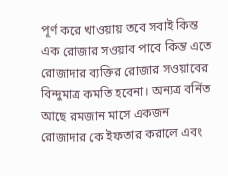পূর্ণ করে খাওয়ায় তবে সবাই কিন্ত এক রোজার সওয়াব পাবে কিন্ত এতে রোজাদার ব্যক্তির রোজার সওয়াবের বিন্দুমাত্র কমতি হবেনা। অন্যত্র বর্নিত আছে রমজান মাসে একজন রোজাদার কে ইফতার করালে এবং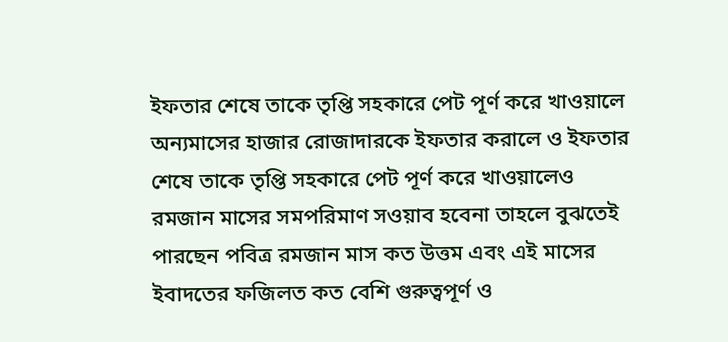ইফতার শেষে তাকে তৃপ্তি সহকারে পেট পূর্ণ করে খাওয়ালে অন্যমাসের হাজার রোজাদারকে ইফতার করালে ও ইফতার শেষে তাকে তৃপ্তি সহকারে পেট পূর্ণ করে খাওয়ালেও রমজান মাসের সমপরিমাণ সওয়াব হবেনা তাহলে বুঝতেই পারছেন পবিত্র রমজান মাস কত উত্তম এবং এই মাসের ইবাদতের ফজিলত কত বেশি গুরুত্বপূর্ণ ও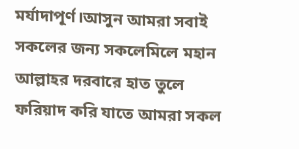মর্যাদাপূর্ণ।আসুন আমরা সবাই সকলের জন্য সকলেমিলে মহান আল্লাহর দরবারে হাত তুলে ফরিয়াদ করি যাতে আমরা সকল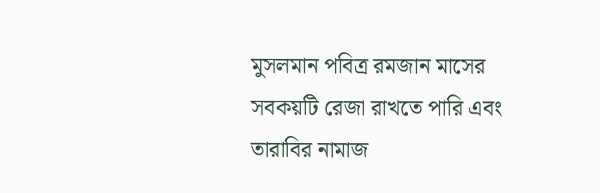মুসলমান পবিত্র রমজান মাসের সবকয়টি রেজা রাখতে পারি এবং তারাবির নামাজ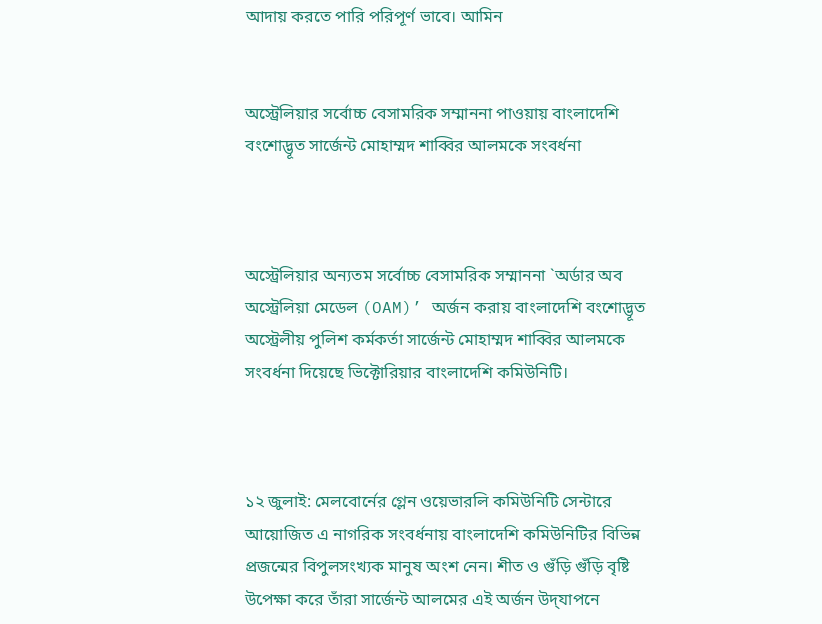আদায় করতে পারি পরিপূর্ণ ভাবে। আমিন


অস্ট্রেলিয়ার সর্বোচ্চ বেসামরিক সম্মাননা পাওয়ায় বাংলাদেশি বংশোদ্ভূত সার্জেন্ট মোহাম্মদ শাব্বির আলমকে সংবর্ধনা



অস্ট্রেলিয়ার অন্যতম সর্বোচ্চ বেসামরিক সম্মাননা `অর্ডার অব অস্ট্রেলিয়া মেডেল (OAM)’ অর্জন করায় বাংলাদেশি বংশোদ্ভূত অস্ট্রেলীয় পুলিশ কর্মকর্তা সার্জেন্ট মোহাম্মদ শাব্বির আলমকে সংবর্ধনা দিয়েছে ভিক্টোরিয়ার বাংলাদেশি কমিউনিটি।



১২ জুলাই: মেলবোর্নের গ্লেন ওয়েভারলি কমিউনিটি সেন্টারে আয়োজিত এ নাগরিক সংবর্ধনায় বাংলাদেশি কমিউনিটির বিভিন্ন প্রজন্মের বিপুলসংখ্যক মানুষ অংশ নেন। শীত ও গুঁড়ি গুঁড়ি বৃষ্টি উপেক্ষা করে তাঁরা সার্জেন্ট আলমের এই অর্জন উদ্‌যাপনে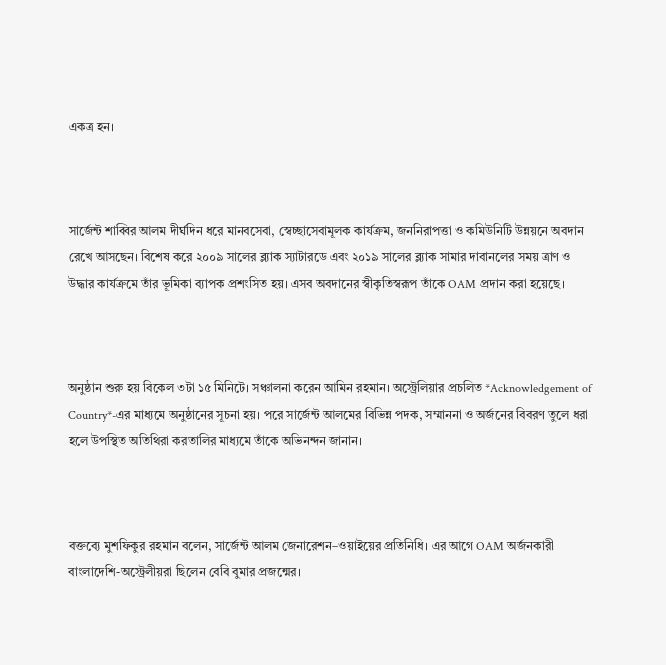একত্র হন।



সার্জেন্ট শাব্বির আলম দীর্ঘদিন ধরে মানবসেবা, স্বেচ্ছাসেবামূলক কার্যক্রম, জননিরাপত্তা ও কমিউনিটি উন্নয়নে অবদান রেখে আসছেন। বিশেষ করে ২০০৯ সালের ব্ল্যাক স্যাটারডে এবং ২০১৯ সালের ব্ল্যাক সামার দাবানলের সময় ত্রাণ ও উদ্ধার কার্যক্রমে তাঁর ভূমিকা ব্যাপক প্রশংসিত হয়। এসব অবদানের স্বীকৃতিস্বরূপ তাঁকে OAM প্রদান করা হয়েছে।



অনুষ্ঠান শুরু হয় বিকেল ৩টা ১৫ মিনিটে। সঞ্চালনা করেন আমিন রহমান। অস্ট্রেলিয়ার প্রচলিত *Acknowledgement of Country*-এর মাধ্যমে অনুষ্ঠানের সূচনা হয়। পরে সার্জেন্ট আলমের বিভিন্ন পদক, সম্মাননা ও অর্জনের বিবরণ তুলে ধরা হলে উপস্থিত অতিথিরা করতালির মাধ্যমে তাঁকে অভিনন্দন জানান।



বক্তব্যে মুশফিকুর রহমান বলেন, সার্জেন্ট আলম জেনারেশন–ওয়াইয়ের প্রতিনিধি। এর আগে OAM অর্জনকারী বাংলাদেশি-অস্ট্রেলীয়রা ছিলেন বেবি বুমার প্রজন্মের।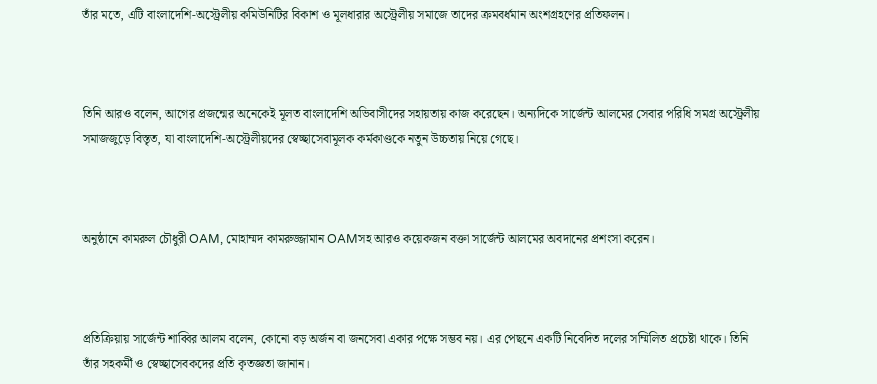তাঁর মতে, এটি বাংলাদেশি-অস্ট্রেলীয় কমিউনিটির বিকাশ ও মূলধারার অস্ট্রেলীয় সমাজে তাদের ক্রমবর্ধমান অংশগ্রহণের প্রতিফলন।



তিনি আরও বলেন, আগের প্রজন্মের অনেকেই মূলত বাংলাদেশি অভিবাসীদের সহায়তায় কাজ করেছেন। অন্যদিকে সার্জেন্ট আলমের সেবার পরিধি সমগ্র অস্ট্রেলীয় সমাজজুড়ে বিস্তৃত, যা বাংলাদেশি-অস্ট্রেলীয়দের স্বেচ্ছাসেবামূলক কর্মকাণ্ডকে নতুন উচ্চতায় নিয়ে গেছে।



অনুষ্ঠানে কামরুল চৌধুরী OAM, মোহাম্মদ কামরুজ্জামান OAMসহ আরও কয়েকজন বক্তা সার্জেন্ট আলমের অবদানের প্রশংসা করেন।



প্রতিক্রিয়ায় সার্জেন্ট শাব্বির আলম বলেন, কোনো বড় অর্জন বা জনসেবা একার পক্ষে সম্ভব নয়। এর পেছনে একটি নিবেদিত দলের সম্মিলিত প্রচেষ্টা থাকে। তিনি তাঁর সহকর্মী ও স্বেচ্ছাসেবকদের প্রতি কৃতজ্ঞতা জানান।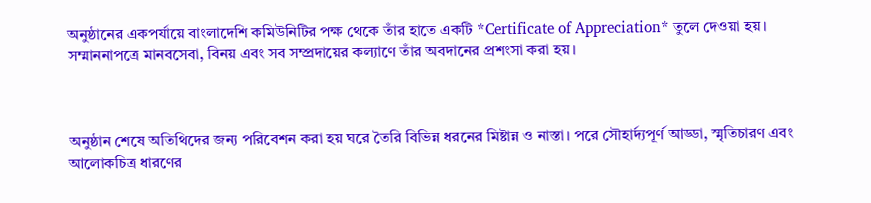অনুষ্ঠানের একপর্যায়ে বাংলাদেশি কমিউনিটির পক্ষ থেকে তাঁর হাতে একটি *Certificate of Appreciation* তুলে দেওয়া হয়। সম্মাননাপত্রে মানবসেবা, বিনয় এবং সব সম্প্রদায়ের কল্যাণে তাঁর অবদানের প্রশংসা করা হয়।



অনুষ্ঠান শেষে অতিথিদের জন্য পরিবেশন করা হয় ঘরে তৈরি বিভিন্ন ধরনের মিষ্টান্ন ও নাস্তা। পরে সৌহার্দ্যপূর্ণ আড্ডা, স্মৃতিচারণ এবং আলোকচিত্র ধারণের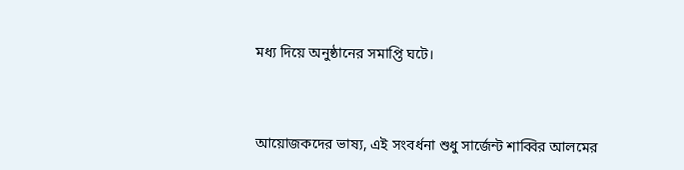মধ্য দিয়ে অনুষ্ঠানের সমাপ্তি ঘটে।



আয়োজকদের ভাষ্য, এই সংবর্ধনা শুধু সার্জেন্ট শাব্বির আলমের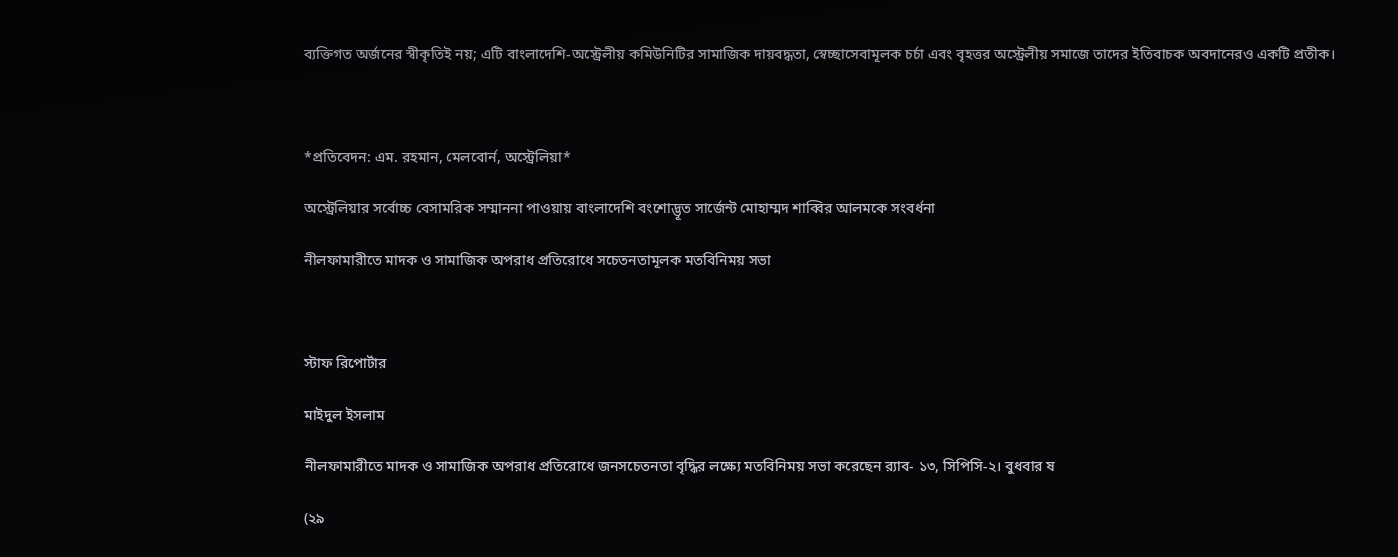ব্যক্তিগত অর্জনের স্বীকৃতিই নয়; এটি বাংলাদেশি-অস্ট্রেলীয় কমিউনিটির সামাজিক দায়বদ্ধতা, স্বেচ্ছাসেবামূলক চর্চা এবং বৃহত্তর অস্ট্রেলীয় সমাজে তাদের ইতিবাচক অবদানেরও একটি প্রতীক।



*প্রতিবেদন: এম. রহমান, মেলবোর্ন, অস্ট্রেলিয়া*

অস্ট্রেলিয়ার সর্বোচ্চ বেসামরিক সম্মাননা পাওয়ায় বাংলাদেশি বংশোদ্ভূত সার্জেন্ট মোহাম্মদ শাব্বির আলমকে সংবর্ধনা

নীলফামারীতে মাদক ও সামাজিক অপরাধ প্রতিরোধে সচেতনতামূলক মতবিনিময় সভা



স্টাফ রিপোর্টার

মাইদুল ইসলাম

নীলফামারীতে মাদক ও সামাজিক অপরাধ প্রতিরোধে জনসচেতনতা বৃদ্ধির লক্ষ্যে মতবিনিময় সভা করেছেন র‍্যাব- ১৩, সিপিসি-২। বুধবার ষ

(২৯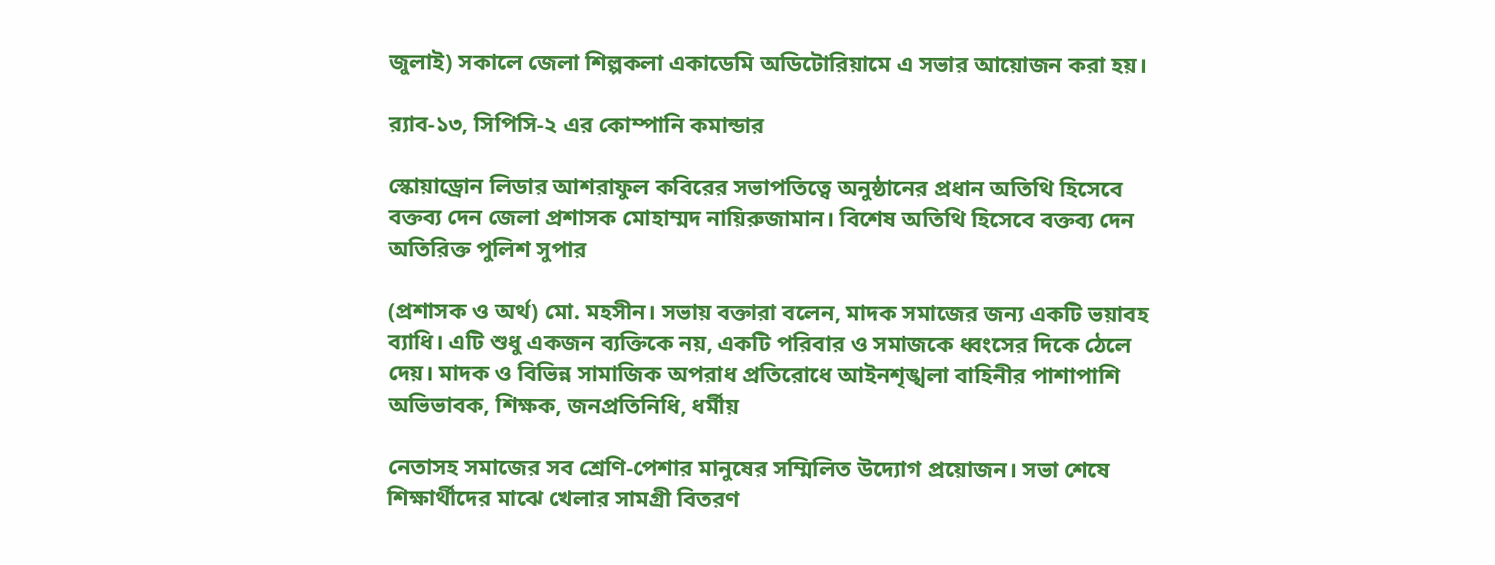জুলাই) সকালে জেলা শিল্পকলা একাডেমি অডিটোরিয়ামে এ সভার আয়োজন করা হয়।

র‍্যাব-১৩, সিপিসি-২ এর কোম্পানি কমান্ডার

স্কোয়াড্রোন লিডার আশরাফুল কবিরের সভাপতিত্বে অনুষ্ঠানের প্রধান অতিথি হিসেবে বক্তব্য দেন জেলা প্রশাসক মোহাম্মদ নায়িরুজামান। বিশেষ অতিথি হিসেবে বক্তব্য দেন অতিরিক্ত পুলিশ সুপার

(প্রশাসক ও অর্থ) মো. মহসীন। সভায় বক্তারা বলেন, মাদক সমাজের জন্য একটি ভয়াবহ ব্যাধি। এটি শুধু একজন ব্যক্তিকে নয়, একটি পরিবার ও সমাজকে ধ্বংসের দিকে ঠেলে দেয়। মাদক ও বিভিন্ন সামাজিক অপরাধ প্রতিরোধে আইনশৃঙ্খলা বাহিনীর পাশাপাশি অভিভাবক, শিক্ষক, জনপ্রতিনিধি, ধর্মীয়

নেতাসহ সমাজের সব শ্রেণি-পেশার মানুষের সম্মিলিত উদ্যোগ প্রয়োজন। সভা শেষে শিক্ষার্থীদের মাঝে খেলার সামগ্রী বিতরণ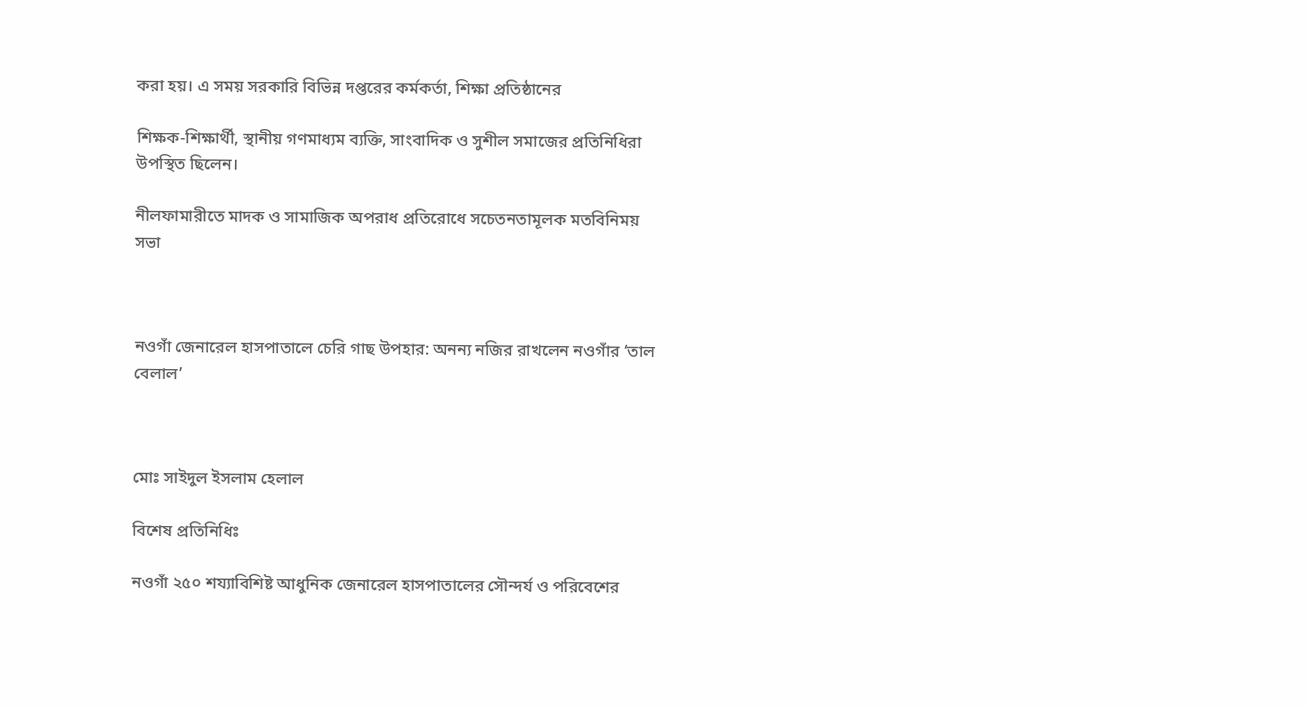করা হয়। এ সময় সরকারি বিভিন্ন দপ্তরের কর্মকর্তা, শিক্ষা প্রতিষ্ঠানের

শিক্ষক-শিক্ষার্থী, স্থানীয় গণমাধ্যম ব্যক্তি, সাংবাদিক ও সুশীল সমাজের প্রতিনিধিরা উপস্থিত ছিলেন।

নীলফামারীতে মাদক ও সামাজিক অপরাধ প্রতিরোধে সচেতনতামূলক মতবিনিময় সভা



নওগাঁ জেনারেল হাসপাতালে চেরি গাছ উপহার: অনন্য নজির রাখলেন নওগাঁর ‘তাল বেলাল’



মোঃ সাইদুল ইসলাম হেলাল

বিশেষ প্রতিনিধিঃ

নওগাঁ ২৫০ শয্যাবিশিষ্ট আধুনিক জেনারেল হাসপাতালের সৌন্দর্য ও পরিবেশের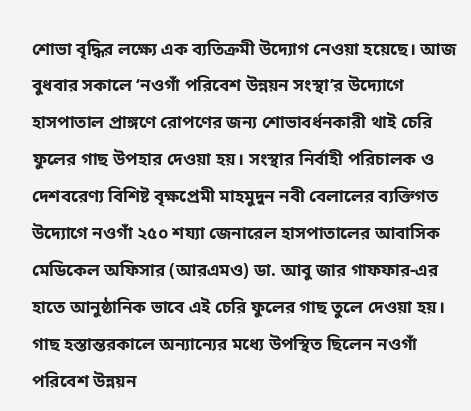শোভা বৃদ্ধির লক্ষ্যে এক ব্যতিক্রমী উদ্যোগ নেওয়া হয়েছে। আজ বুধবার সকালে ‘নওগাঁ পরিবেশ উন্নয়ন সংস্থা’র উদ্যোগে হাসপাতাল প্রাঙ্গণে রোপণের জন্য শোভাবর্ধনকারী থাই চেরি ফুলের গাছ উপহার দেওয়া হয়। সংস্থার নির্বাহী পরিচালক ও দেশবরেণ্য বিশিষ্ট বৃক্ষপ্রেমী মাহমুদুন নবী বেলালের ব্যক্তিগত উদ্যোগে নওগাঁ ২৫০ শয্যা জেনারেল হাসপাতালের আবাসিক মেডিকেল অফিসার (আরএমও) ডা. আবু জার গাফফার-এর হাতে আনুষ্ঠানিক ভাবে এই চেরি ফুলের গাছ তুলে দেওয়া হয়। গাছ হস্তান্তরকালে অন্যান্যের মধ্যে উপস্থিত ছিলেন নওগাঁ পরিবেশ উন্নয়ন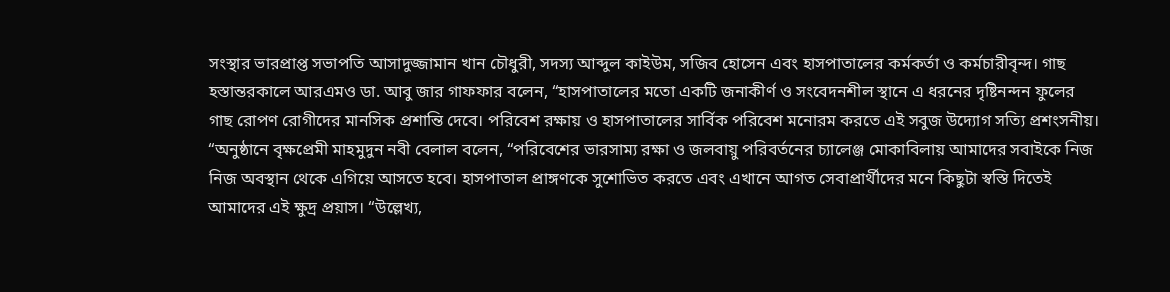সংস্থার ভারপ্রাপ্ত সভাপতি আসাদুজ্জামান খান চৌধুরী, সদস্য আব্দুল কাইউম, সজিব হোসেন এবং হাসপাতালের কর্মকর্তা ও কর্মচারীবৃন্দ। গাছ হস্তান্তরকালে আরএমও ডা. আবু জার গাফফার বলেন, “হাসপাতালের মতো একটি জনাকীর্ণ ও সংবেদনশীল স্থানে এ ধরনের দৃষ্টিনন্দন ফুলের গাছ রোপণ রোগীদের মানসিক প্রশান্তি দেবে। পরিবেশ রক্ষায় ও হাসপাতালের সার্বিক পরিবেশ মনোরম করতে এই সবুজ উদ্যোগ সত্যি প্রশংসনীয়। “অনুষ্ঠানে বৃক্ষপ্রেমী মাহমুদুন নবী বেলাল বলেন, “পরিবেশের ভারসাম্য রক্ষা ও জলবায়ু পরিবর্তনের চ্যালেঞ্জ মোকাবিলায় আমাদের সবাইকে নিজ নিজ অবস্থান থেকে এগিয়ে আসতে হবে। হাসপাতাল প্রাঙ্গণকে সুশোভিত করতে এবং এখানে আগত সেবাপ্রার্থীদের মনে কিছুটা স্বস্তি দিতেই আমাদের এই ক্ষুদ্র প্রয়াস। “উল্লেখ্য,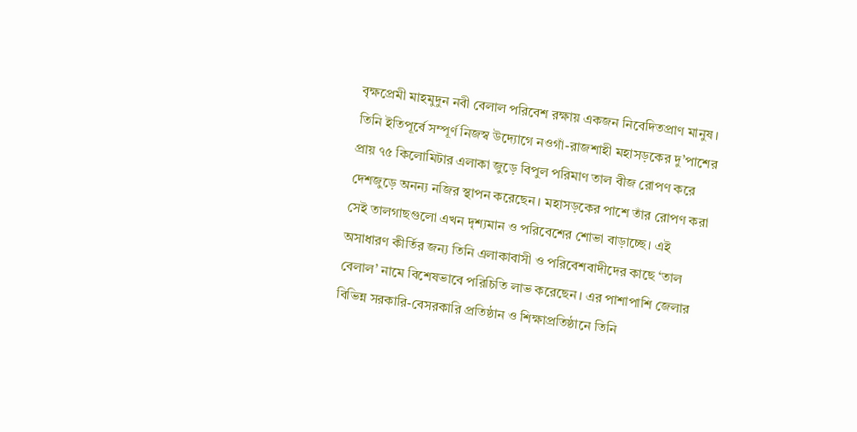বৃক্ষপ্রেমী মাহমুদুন নবী বেলাল পরিবেশ রক্ষায় একজন নিবেদিতপ্রাণ মানুষ। তিনি ইতিপূর্বে সম্পূর্ণ নিজস্ব উদ্যোগে নওগাঁ-রাজশাহী মহাসড়কের দু’পাশের প্রায় ৭৫ কিলোমিটার এলাকা জুড়ে বিপুল পরিমাণ তাল বীজ রোপণ করে দেশজুড়ে অনন্য নজির স্থাপন করেছেন। মহাসড়কের পাশে তাঁর রোপণ করা সেই তালগাছগুলো এখন দৃশ্যমান ও পরিবেশের শোভা বাড়াচ্ছে। এই অসাধারণ কীর্তির জন্য তিনি এলাকাবাসী ও পরিবেশবাদীদের কাছে ‘তাল বেলাল’ নামে বিশেষভাবে পরিচিতি লাভ করেছেন। এর পাশাপাশি জেলার বিভিন্ন সরকারি-বেসরকারি প্রতিষ্ঠান ও শিক্ষাপ্রতিষ্ঠানে তিনি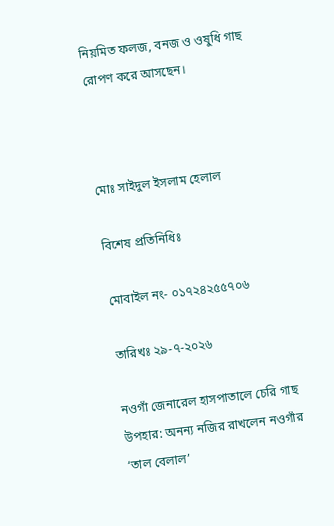নিয়মিত ফলজ, বনজ ও ওষুধি গাছ রোপণ করে আসছেন।



মোঃ সাইদুল ইসলাম হেলাল

বিশেষ প্রতিনিধিঃ

মোবাইল নং- ০১৭২৪২৫৫৭০৬

তারিখঃ ২৯-৭-২০২৬

নওগাঁ জেনারেল হাসপাতালে চেরি গাছ উপহার: অনন্য নজির রাখলেন নওগাঁর ‘তাল বেলাল’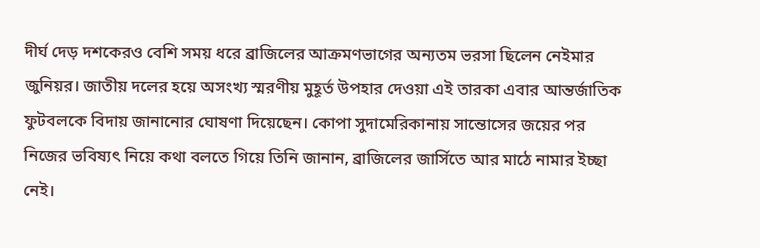দীর্ঘ দেড় দশকেরও বেশি সময় ধরে ব্রাজিলের আক্রমণভাগের অন্যতম ভরসা ছিলেন নেইমার জুনিয়র। জাতীয় দলের হয়ে অসংখ্য স্মরণীয় মুহূর্ত উপহার দেওয়া এই তারকা এবার আন্তর্জাতিক ফুটবলকে বিদায় জানানোর ঘোষণা দিয়েছেন। কোপা সুদামেরিকানায় সান্তোসের জয়ের পর নিজের ভবিষ্যৎ নিয়ে কথা বলতে গিয়ে তিনি জানান, ব্রাজিলের জার্সিতে আর মাঠে নামার ইচ্ছা নেই।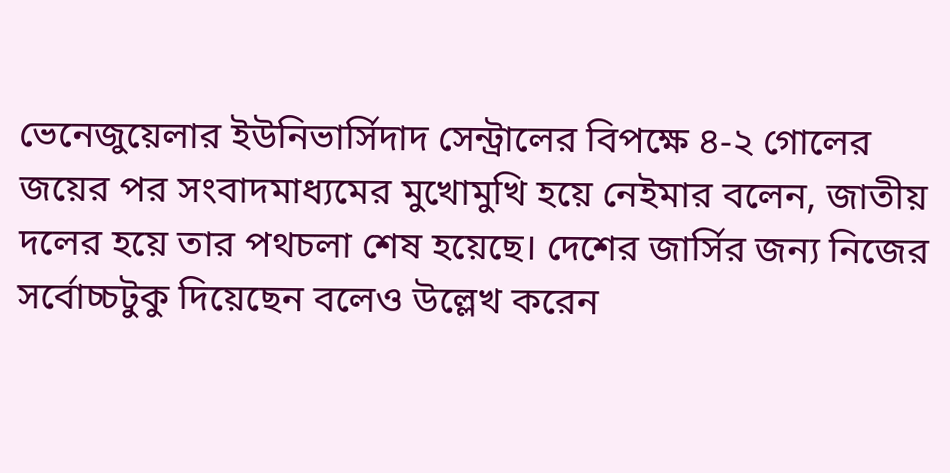ভেনেজুয়েলার ইউনিভার্সিদাদ সেন্ট্রালের বিপক্ষে ৪-২ গোলের জয়ের পর সংবাদমাধ্যমের মুখোমুখি হয়ে নেইমার বলেন, জাতীয় দলের হয়ে তার পথচলা শেষ হয়েছে। দেশের জার্সির জন্য নিজের সর্বোচ্চটুকু দিয়েছেন বলেও উল্লেখ করেন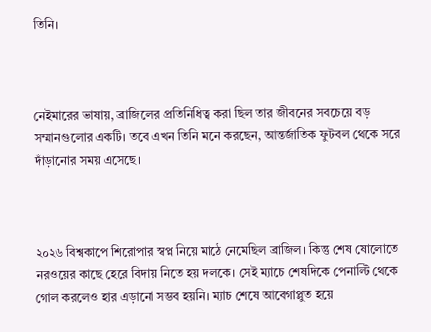তিনি।



নেইমারের ভাষায়, ব্রাজিলের প্রতিনিধিত্ব করা ছিল তার জীবনের সবচেয়ে বড় সম্মানগুলোর একটি। তবে এখন তিনি মনে করছেন, আন্তর্জাতিক ফুটবল থেকে সরে দাঁড়ানোর সময় এসেছে।



২০২৬ বিশ্বকাপে শিরোপার স্বপ্ন নিয়ে মাঠে নেমেছিল ব্রাজিল। কিন্তু শেষ ষোলোতে নরওয়ের কাছে হেরে বিদায় নিতে হয় দলকে। সেই ম্যাচে শেষদিকে পেনাল্টি থেকে গোল করলেও হার এড়ানো সম্ভব হয়নি। ম্যাচ শেষে আবেগাপ্লুত হয়ে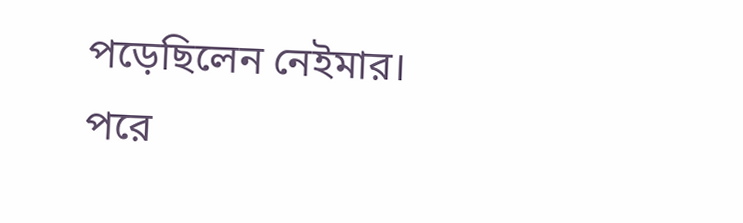পড়েছিলেন নেইমার। পরে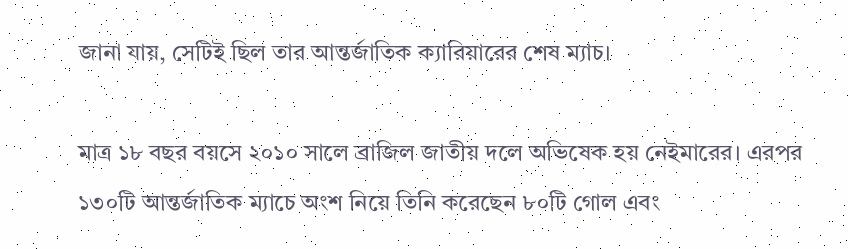জানা যায়, সেটিই ছিল তার আন্তর্জাতিক ক্যারিয়ারের শেষ ম্যাচ।

মাত্র ১৮ বছর বয়সে ২০১০ সালে ব্রাজিল জাতীয় দলে অভিষেক হয় নেইমারের। এরপর ১৩০টি আন্তর্জাতিক ম্যাচে অংশ নিয়ে তিনি করেছেন ৮০টি গোল এবং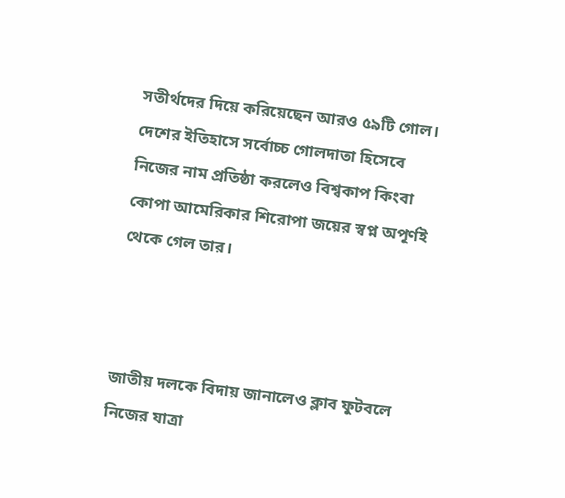সতীর্থদের দিয়ে করিয়েছেন আরও ৫৯টি গোল। দেশের ইতিহাসে সর্বোচ্চ গোলদাতা হিসেবে নিজের নাম প্রতিষ্ঠা করলেও বিশ্বকাপ কিংবা কোপা আমেরিকার শিরোপা জয়ের স্বপ্ন অপূর্ণই থেকে গেল তার।



জাতীয় দলকে বিদায় জানালেও ক্লাব ফুটবলে নিজের যাত্রা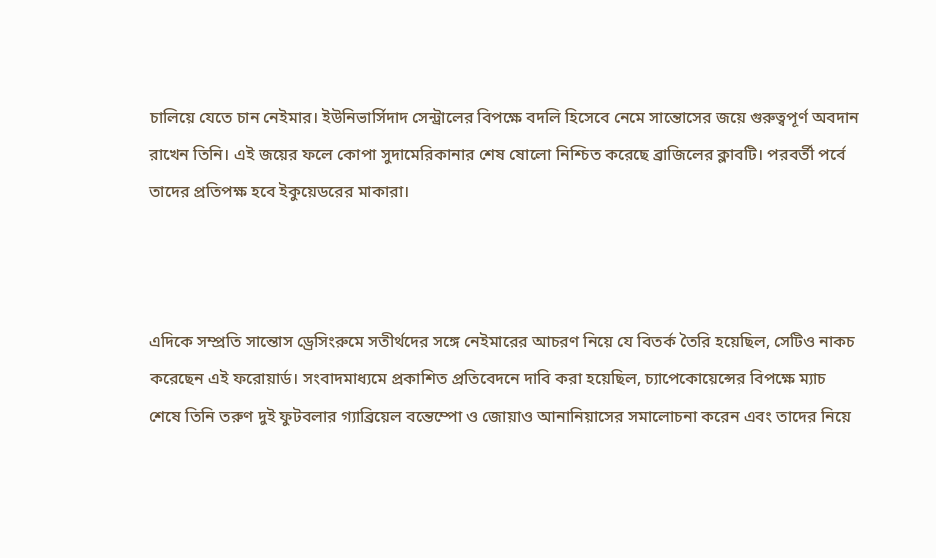চালিয়ে যেতে চান নেইমার। ইউনিভার্সিদাদ সেন্ট্রালের বিপক্ষে বদলি হিসেবে নেমে সান্তোসের জয়ে গুরুত্বপূর্ণ অবদান রাখেন তিনি। এই জয়ের ফলে কোপা সুদামেরিকানার শেষ ষোলো নিশ্চিত করেছে ব্রাজিলের ক্লাবটি। পরবর্তী পর্বে তাদের প্রতিপক্ষ হবে ইকুয়েডরের মাকারা।



এদিকে সম্প্রতি সান্তোস ড্রেসিংরুমে সতীর্থদের সঙ্গে নেইমারের আচরণ নিয়ে যে বিতর্ক তৈরি হয়েছিল, সেটিও নাকচ করেছেন এই ফরোয়ার্ড। সংবাদমাধ্যমে প্রকাশিত প্রতিবেদনে দাবি করা হয়েছিল, চ্যাপেকোয়েন্সের বিপক্ষে ম্যাচ শেষে তিনি তরুণ দুই ফুটবলার গ্যাব্রিয়েল বন্তেম্পো ও জোয়াও আনানিয়াসের সমালোচনা করেন এবং তাদের নিয়ে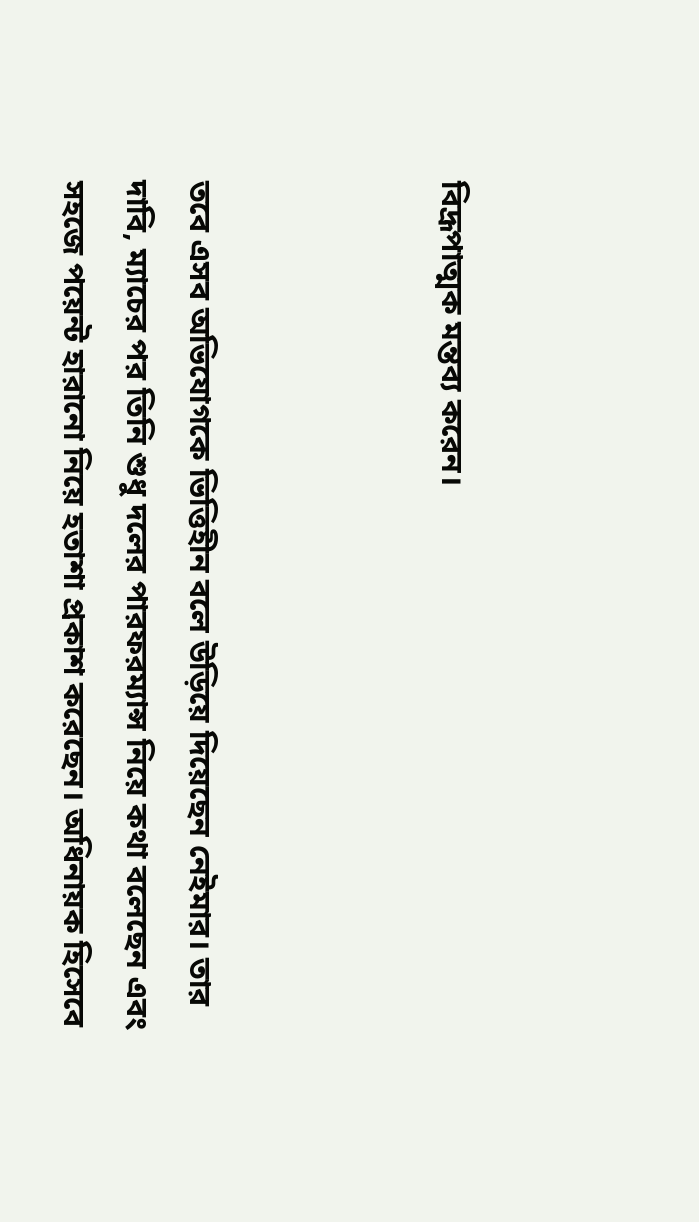বিদ্রূপাত্মক মন্তব্য করেন।



তবে এসব অভিযোগকে ভিত্তিহীন বলে উড়িয়ে দিয়েছেন নেইমার। তার দাবি, ম্যাচের পর তিনি শুধু দলের পারফরম্যান্স নিয়ে কথা বলেছেন এবং সহজে পয়েন্ট হারানো নিয়ে হতাশা প্রকাশ করেছেন। অধিনায়ক হিসেবে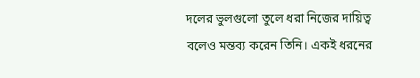দলের ভুলগুলো তুলে ধরা নিজের দায়িত্ব বলেও মন্তব্য করেন তিনি। একই ধরনের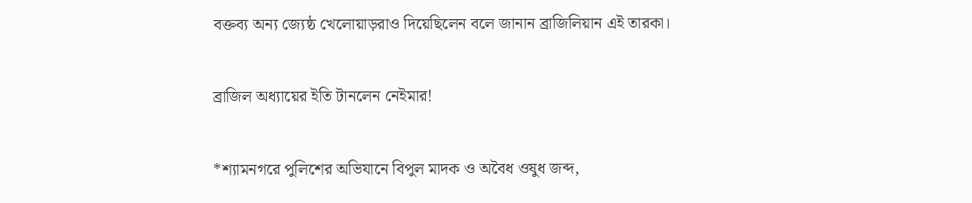বক্তব্য অন্য জ্যেষ্ঠ খেলোয়াড়রাও দিয়েছিলেন বলে জানান ব্রাজিলিয়ান এই তারকা।

ব্রাজিল অধ্যায়ের ইতি টানলেন নেইমার!

*শ্যামনগরে পুলিশের অভিযানে বিপুল মাদক ও অবৈধ ওষুধ জব্দ,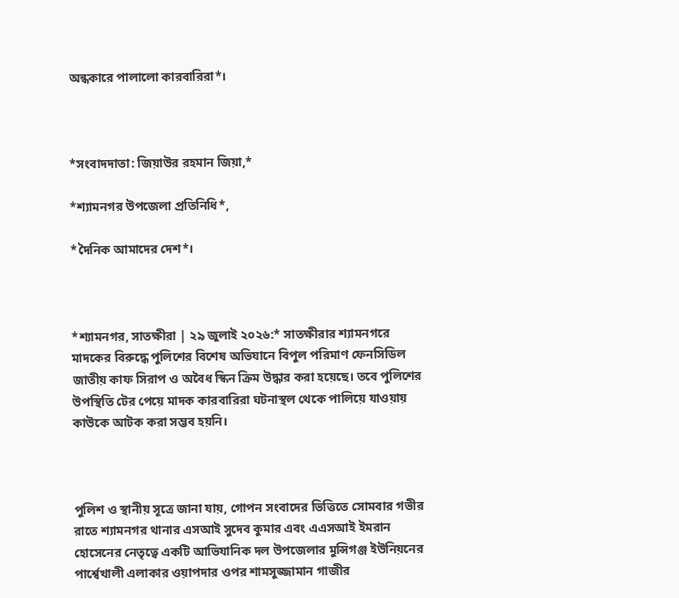অন্ধকারে পালালো কারবারিরা*।



*সংবাদদাতা: জিয়াউর রহমান জিয়া,*

*শ্যামনগর উপজেলা প্রতিনিধি*,

*দৈনিক আমাদের দেশ*।



*শ্যামনগর, সাতক্ষীরা | ২৯ জুলাই ২০২৬:* সাতক্ষীরার শ্যামনগরে মাদকের বিরুদ্ধে পুলিশের বিশেষ অভিযানে বিপুল পরিমাণ ফেনসিডিল জাতীয় কাফ সিরাপ ও অবৈধ স্কিন ক্রিম উদ্ধার করা হয়েছে। তবে পুলিশের উপস্থিতি টের পেয়ে মাদক কারবারিরা ঘটনাস্থল থেকে পালিয়ে যাওয়ায় কাউকে আটক করা সম্ভব হয়নি।



পুলিশ ও স্থানীয় সূত্রে জানা যায়, গোপন সংবাদের ভিত্তিতে সোমবার গভীর রাতে শ্যামনগর থানার এসআই সুদেব কুমার এবং এএসআই ইমরান হোসেনের নেতৃত্বে একটি আভিযানিক দল উপজেলার মুন্সিগঞ্জ ইউনিয়নের পার্শ্বেখালী এলাকার ওয়াপদার ওপর শামসুজ্জামান গাজীর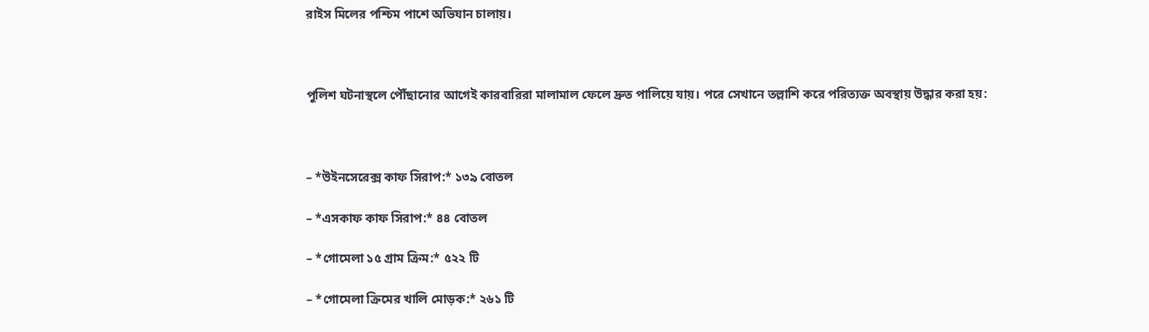রাইস মিলের পশ্চিম পাশে অভিযান চালায়।



পুলিশ ঘটনাস্থলে পৌঁছানোর আগেই কারবারিরা মালামাল ফেলে দ্রুত পালিয়ে যায়। পরে সেখানে তল্লাশি করে পরিত্যক্ত অবস্থায় উদ্ধার করা হয়:



– *উইনসেরেক্স কাফ সিরাপ:* ১৩৯ বোতল

– *এসকাফ কাফ সিরাপ:* ৪৪ বোতল

– *গোমেলা ১৫ গ্রাম ক্রিম:* ৫২২ টি

– *গোমেলা ক্রিমের খালি মোড়ক:* ২৬১ টি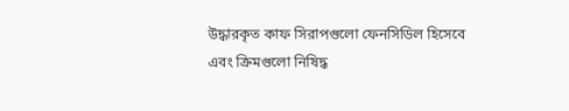উদ্ধারকৃত কাফ সিরাপগুলো ফেনসিডিল হিসেবে এবং ক্রিমগুলো নিষিদ্ধ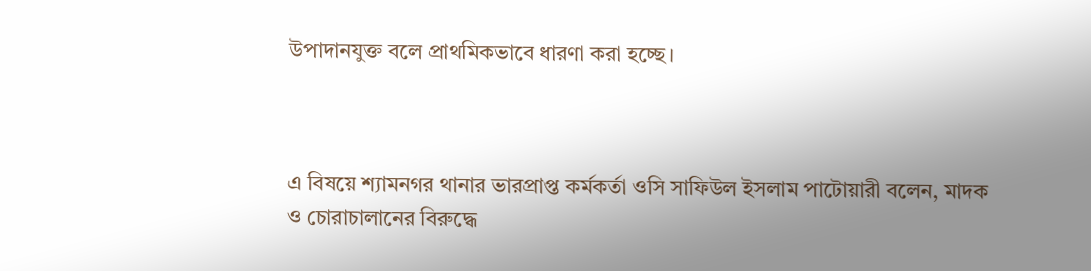উপাদানযুক্ত বলে প্রাথমিকভাবে ধারণা করা হচ্ছে।



এ বিষয়ে শ্যামনগর থানার ভারপ্রাপ্ত কর্মকর্তা ওসি সাফিউল ইসলাম পাটোয়ারী বলেন, মাদক ও চোরাচালানের বিরুদ্ধে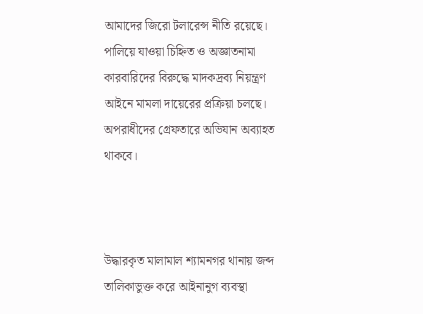আমাদের জিরো টলারেন্স নীতি রয়েছে। পালিয়ে যাওয়া চিহ্নিত ও অজ্ঞাতনামা কারবারিদের বিরুদ্ধে মাদকদ্রব্য নিয়ন্ত্রণ আইনে মামলা দায়েরের প্রক্রিয়া চলছে। অপরাধীদের গ্রেফতারে অভিযান অব্যাহত থাকবে।



উদ্ধারকৃত মালামাল শ্যামনগর থানায় জব্দ তালিকাভুক্ত করে আইনানুগ ব্যবস্থা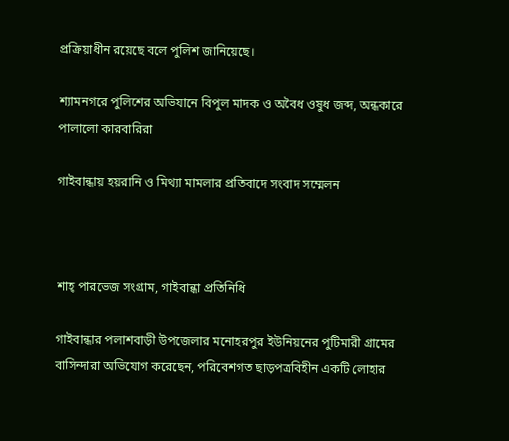প্রক্রিয়াধীন রয়েছে বলে পুলিশ জানিয়েছে।

শ্যামনগরে পুলিশের অভিযানে বিপুল মাদক ও অবৈধ ওষুধ জব্দ, অন্ধকারে পালালো কারবারিরা

গাইবান্ধায় হয়রানি ও মিথ্যা মামলার প্রতিবাদে সংবাদ সম্মেলন



শাহ্ পারভেজ সংগ্রাম, গাইবান্ধা প্রতিনিধি

গাইবান্ধার পলাশবাড়ী উপজেলার মনোহরপুর ইউনিয়নের পুটিমারী গ্রামের বাসিন্দারা অভিযোগ করেছেন, পরিবেশগত ছাড়পত্রবিহীন একটি লোহার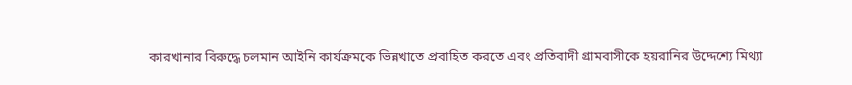কারখানার বিরুদ্ধে চলমান আইনি কার্যক্রমকে ভিন্নখাতে প্রবাহিত করতে এবং প্রতিবাদী গ্রামবাসীকে হয়রানির উদ্দেশ্যে মিথ্যা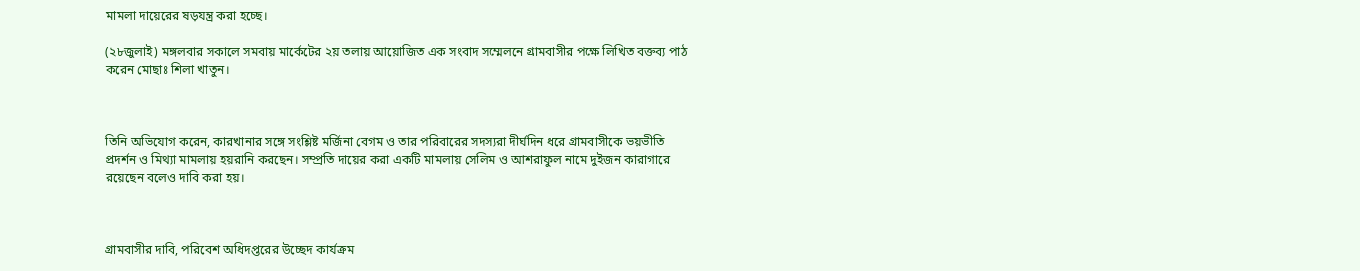মামলা দায়েরের ষড়যন্ত্র করা হচ্ছে।

(২৮জুলাই) মঙ্গলবার সকালে সমবায় মার্কেটের ২য় তলায় আয়োজিত এক সংবাদ সম্মেলনে গ্রামবাসীর পক্ষে লিখিত বক্তব্য পাঠ করেন মোছাঃ শিলা খাতুন।



তিনি অভিযোগ করেন, কারখানার সঙ্গে সংশ্লিষ্ট মর্জিনা বেগম ও তার পরিবারের সদস্যরা দীর্ঘদিন ধরে গ্রামবাসীকে ভয়ভীতি প্রদর্শন ও মিথ্যা মামলায় হয়রানি করছেন। সম্প্রতি দায়ের করা একটি মামলায় সেলিম ও আশরাফুল নামে দুইজন কারাগারে রয়েছেন বলেও দাবি করা হয়।



গ্রামবাসীর দাবি, পরিবেশ অধিদপ্তরের উচ্ছেদ কার্যক্রম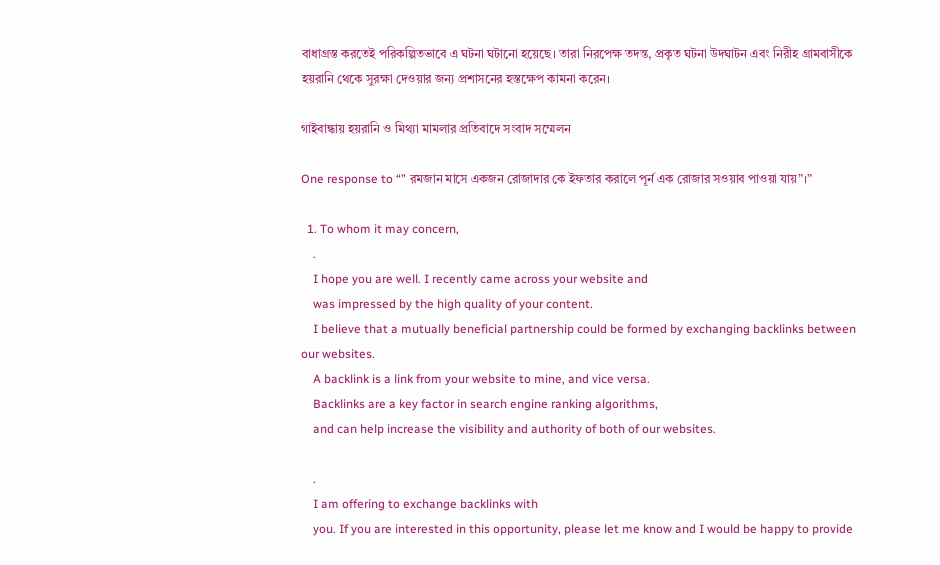বাধাগ্রস্ত করতেই পরিকল্পিতভাবে এ ঘটনা ঘটানো হয়েছে। তারা নিরপেক্ষ তদন্ত, প্রকৃত ঘটনা উদঘাটন এবং নিরীহ গ্রামবাসীকে হয়রানি থেকে সুরক্ষা দেওয়ার জন্য প্রশাসনের হস্তক্ষেপ কামনা করেন।

গাইবান্ধায় হয়রানি ও মিথ্যা মামলার প্রতিবাদে সংবাদ সম্মেলন

One response to “” রমজান মাসে একজন রোজাদার কে ইফতার করালে পূর্ন এক রোজার সওয়াব পাওয়া যায়”।”

  1. To whom it may concern,
    .
    I hope you are well. I recently came across your website and
    was impressed by the high quality of your content.
    I believe that a mutually beneficial partnership could be formed by exchanging backlinks between our websites.
    A backlink is a link from your website to mine, and vice versa.
    Backlinks are a key factor in search engine ranking algorithms,
    and can help increase the visibility and authority of both of our websites.

    .
    I am offering to exchange backlinks with
    you. If you are interested in this opportunity, please let me know and I would be happy to provide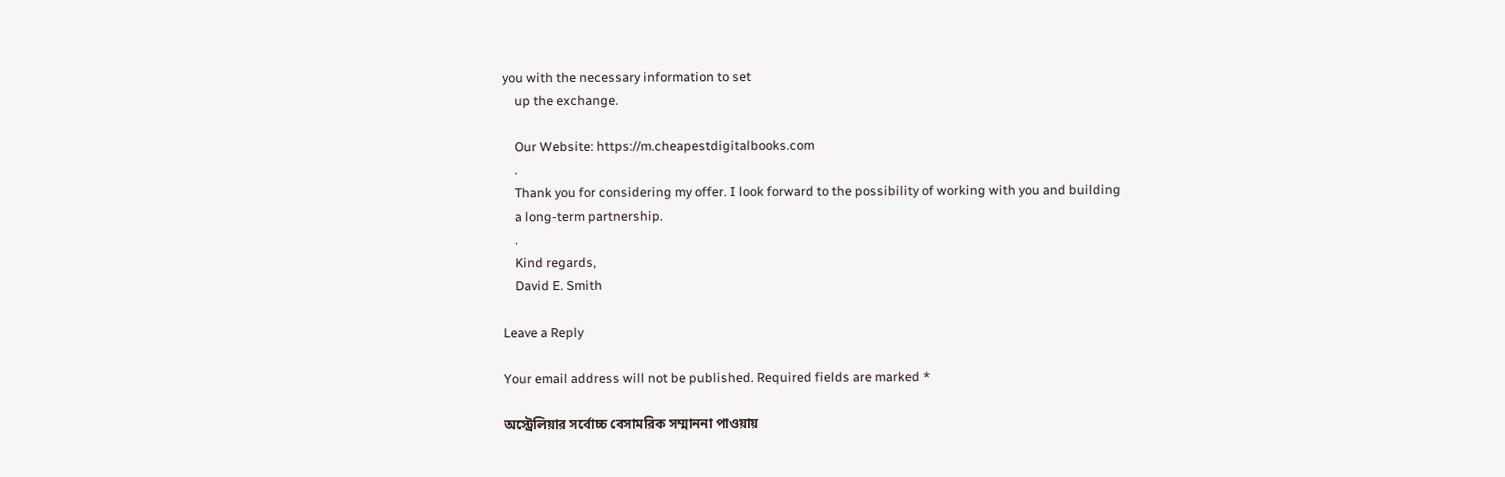you with the necessary information to set
    up the exchange.

    Our Website: https://m.cheapestdigitalbooks.com
    .
    Thank you for considering my offer. I look forward to the possibility of working with you and building
    a long-term partnership.
    .
    Kind regards,
    David E. Smith

Leave a Reply

Your email address will not be published. Required fields are marked *

অস্ট্রেলিয়ার সর্বোচ্চ বেসামরিক সম্মাননা পাওয়ায়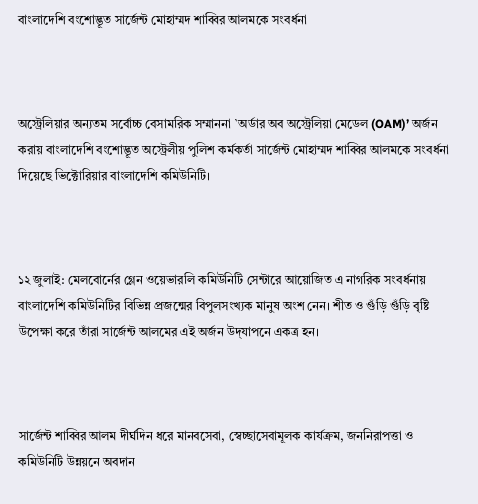বাংলাদেশি বংশোদ্ভূত সার্জেন্ট মোহাম্মদ শাব্বির আলমকে সংবর্ধনা



অস্ট্রেলিয়ার অন্যতম সর্বোচ্চ বেসামরিক সম্মাননা `অর্ডার অব অস্ট্রেলিয়া মেডেল (OAM)’ অর্জন করায় বাংলাদেশি বংশোদ্ভূত অস্ট্রেলীয় পুলিশ কর্মকর্তা সার্জেন্ট মোহাম্মদ শাব্বির আলমকে সংবর্ধনা দিয়েছে ভিক্টোরিয়ার বাংলাদেশি কমিউনিটি।



১২ জুলাই: মেলবোর্নের গ্লেন ওয়েভারলি কমিউনিটি সেন্টারে আয়োজিত এ নাগরিক সংবর্ধনায় বাংলাদেশি কমিউনিটির বিভিন্ন প্রজন্মের বিপুলসংখ্যক মানুষ অংশ নেন। শীত ও গুঁড়ি গুঁড়ি বৃষ্টি উপেক্ষা করে তাঁরা সার্জেন্ট আলমের এই অর্জন উদ্‌যাপনে একত্র হন।



সার্জেন্ট শাব্বির আলম দীর্ঘদিন ধরে মানবসেবা, স্বেচ্ছাসেবামূলক কার্যক্রম, জননিরাপত্তা ও কমিউনিটি উন্নয়নে অবদান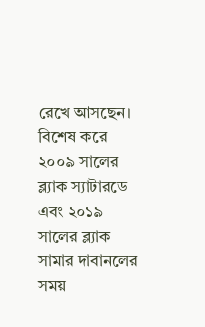রেখে আসছেন। বিশেষ করে ২০০৯ সালের ব্ল্যাক স্যাটারডে এবং ২০১৯ সালের ব্ল্যাক সামার দাবানলের সময়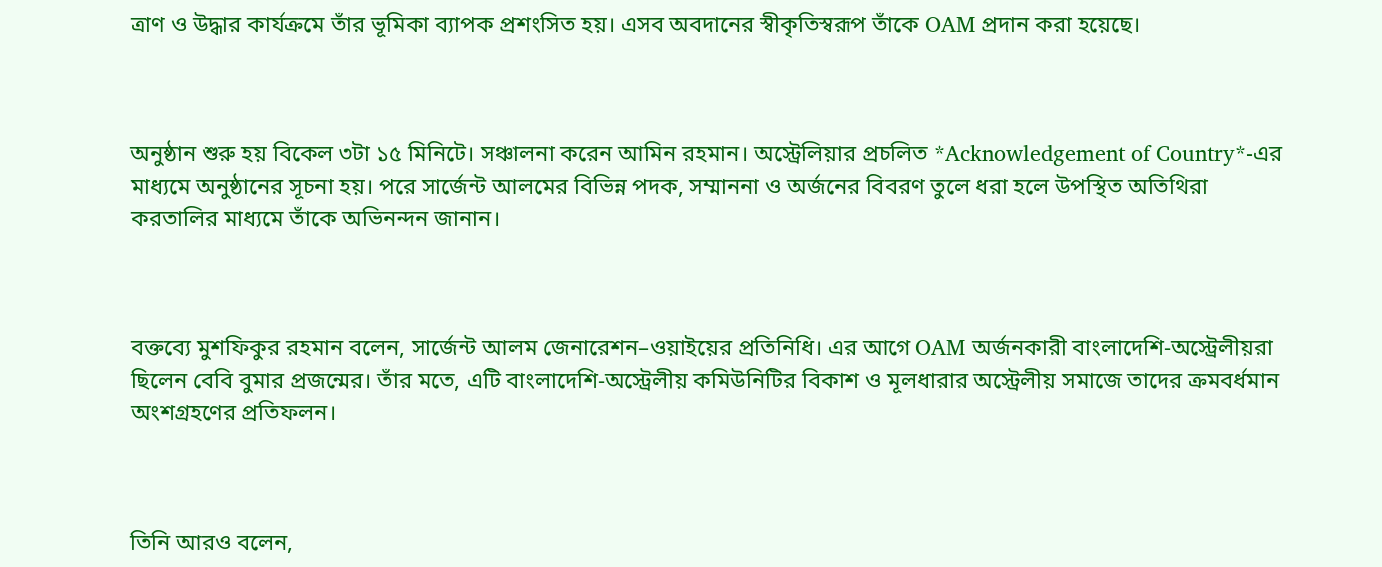ত্রাণ ও উদ্ধার কার্যক্রমে তাঁর ভূমিকা ব্যাপক প্রশংসিত হয়। এসব অবদানের স্বীকৃতিস্বরূপ তাঁকে OAM প্রদান করা হয়েছে।



অনুষ্ঠান শুরু হয় বিকেল ৩টা ১৫ মিনিটে। সঞ্চালনা করেন আমিন রহমান। অস্ট্রেলিয়ার প্রচলিত *Acknowledgement of Country*-এর মাধ্যমে অনুষ্ঠানের সূচনা হয়। পরে সার্জেন্ট আলমের বিভিন্ন পদক, সম্মাননা ও অর্জনের বিবরণ তুলে ধরা হলে উপস্থিত অতিথিরা করতালির মাধ্যমে তাঁকে অভিনন্দন জানান।



বক্তব্যে মুশফিকুর রহমান বলেন, সার্জেন্ট আলম জেনারেশন–ওয়াইয়ের প্রতিনিধি। এর আগে OAM অর্জনকারী বাংলাদেশি-অস্ট্রেলীয়রা ছিলেন বেবি বুমার প্রজন্মের। তাঁর মতে, এটি বাংলাদেশি-অস্ট্রেলীয় কমিউনিটির বিকাশ ও মূলধারার অস্ট্রেলীয় সমাজে তাদের ক্রমবর্ধমান অংশগ্রহণের প্রতিফলন।



তিনি আরও বলেন,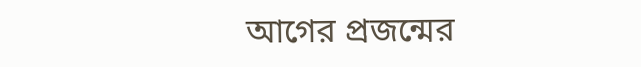আগের প্রজন্মের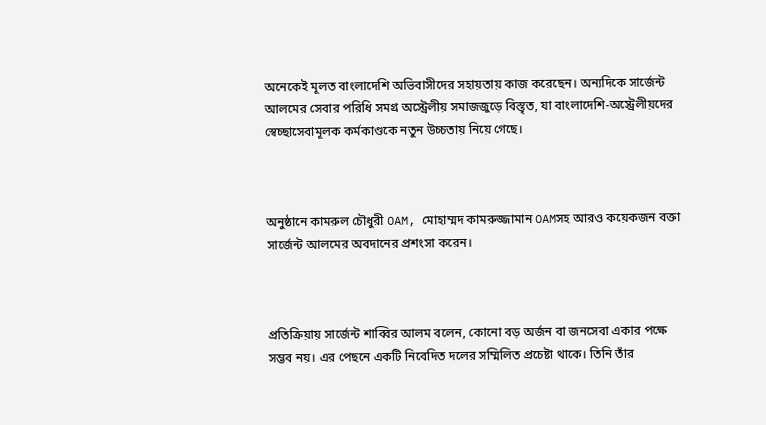অনেকেই মূলত বাংলাদেশি অভিবাসীদের সহায়তায় কাজ করেছেন। অন্যদিকে সার্জেন্ট আলমের সেবার পরিধি সমগ্র অস্ট্রেলীয় সমাজজুড়ে বিস্তৃত, যা বাংলাদেশি-অস্ট্রেলীয়দের স্বেচ্ছাসেবামূলক কর্মকাণ্ডকে নতুন উচ্চতায় নিয়ে গেছে।



অনুষ্ঠানে কামরুল চৌধুরী OAM, মোহাম্মদ কামরুজ্জামান OAMসহ আরও কয়েকজন বক্তা সার্জেন্ট আলমের অবদানের প্রশংসা করেন।



প্রতিক্রিয়ায় সার্জেন্ট শাব্বির আলম বলেন, কোনো বড় অর্জন বা জনসেবা একার পক্ষে সম্ভব নয়। এর পেছনে একটি নিবেদিত দলের সম্মিলিত প্রচেষ্টা থাকে। তিনি তাঁর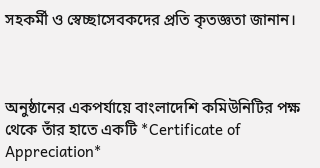সহকর্মী ও স্বেচ্ছাসেবকদের প্রতি কৃতজ্ঞতা জানান।



অনুষ্ঠানের একপর্যায়ে বাংলাদেশি কমিউনিটির পক্ষ থেকে তাঁর হাতে একটি *Certificate of Appreciation*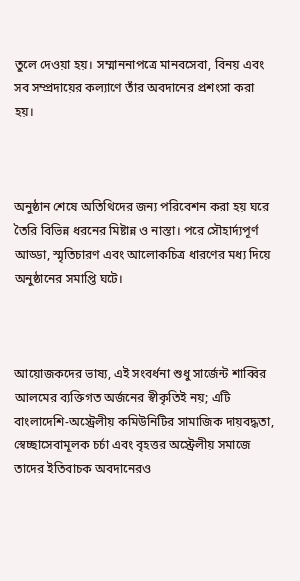তুলে দেওয়া হয়। সম্মাননাপত্রে মানবসেবা, বিনয় এবং সব সম্প্রদায়ের কল্যাণে তাঁর অবদানের প্রশংসা করা হয়।



অনুষ্ঠান শেষে অতিথিদের জন্য পরিবেশন করা হয় ঘরে তৈরি বিভিন্ন ধরনের মিষ্টান্ন ও নাস্তা। পরে সৌহার্দ্যপূর্ণ আড্ডা, স্মৃতিচারণ এবং আলোকচিত্র ধারণের মধ্য দিয়ে অনুষ্ঠানের সমাপ্তি ঘটে।



আয়োজকদের ভাষ্য, এই সংবর্ধনা শুধু সার্জেন্ট শাব্বির আলমের ব্যক্তিগত অর্জনের স্বীকৃতিই নয়; এটি বাংলাদেশি-অস্ট্রেলীয় কমিউনিটির সামাজিক দায়বদ্ধতা, স্বেচ্ছাসেবামূলক চর্চা এবং বৃহত্তর অস্ট্রেলীয় সমাজে তাদের ইতিবাচক অবদানেরও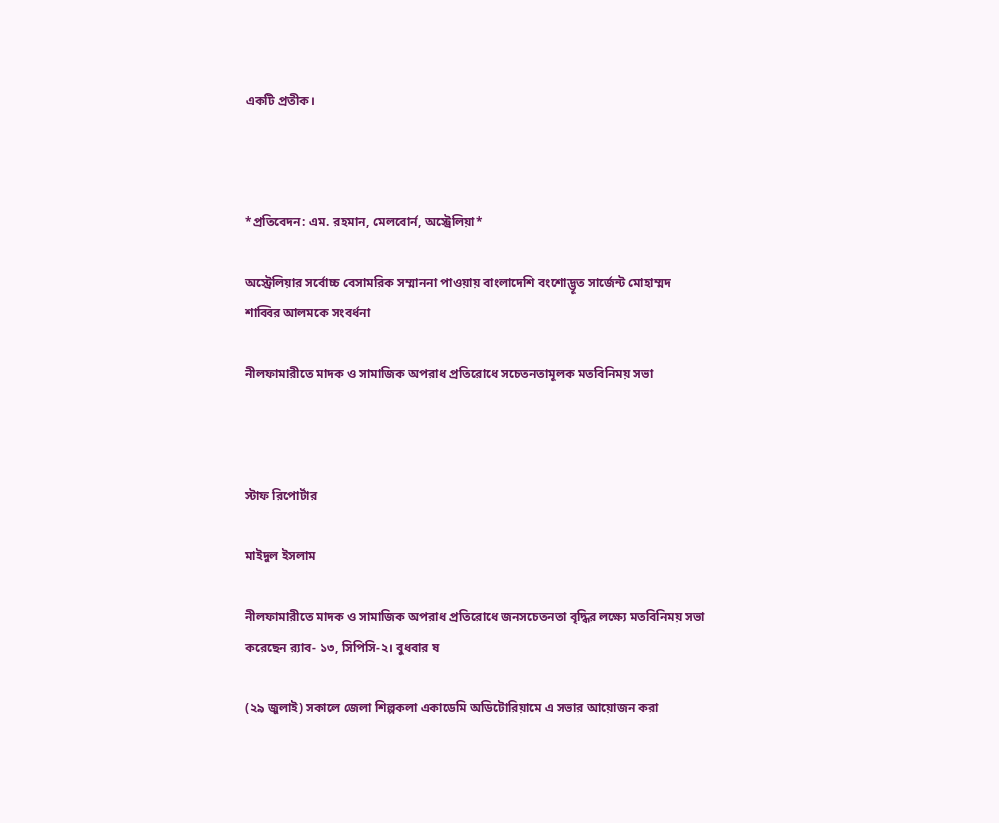একটি প্রতীক।



*প্রতিবেদন: এম. রহমান, মেলবোর্ন, অস্ট্রেলিয়া*

অস্ট্রেলিয়ার সর্বোচ্চ বেসামরিক সম্মাননা পাওয়ায় বাংলাদেশি বংশোদ্ভূত সার্জেন্ট মোহাম্মদ শাব্বির আলমকে সংবর্ধনা

নীলফামারীতে মাদক ও সামাজিক অপরাধ প্রতিরোধে সচেতনতামূলক মতবিনিময় সভা



স্টাফ রিপোর্টার

মাইদুল ইসলাম

নীলফামারীতে মাদক ও সামাজিক অপরাধ প্রতিরোধে জনসচেতনতা বৃদ্ধির লক্ষ্যে মতবিনিময় সভা করেছেন র‍্যাব- ১৩, সিপিসি-২। বুধবার ষ

(২৯ জুলাই) সকালে জেলা শিল্পকলা একাডেমি অডিটোরিয়ামে এ সভার আয়োজন করা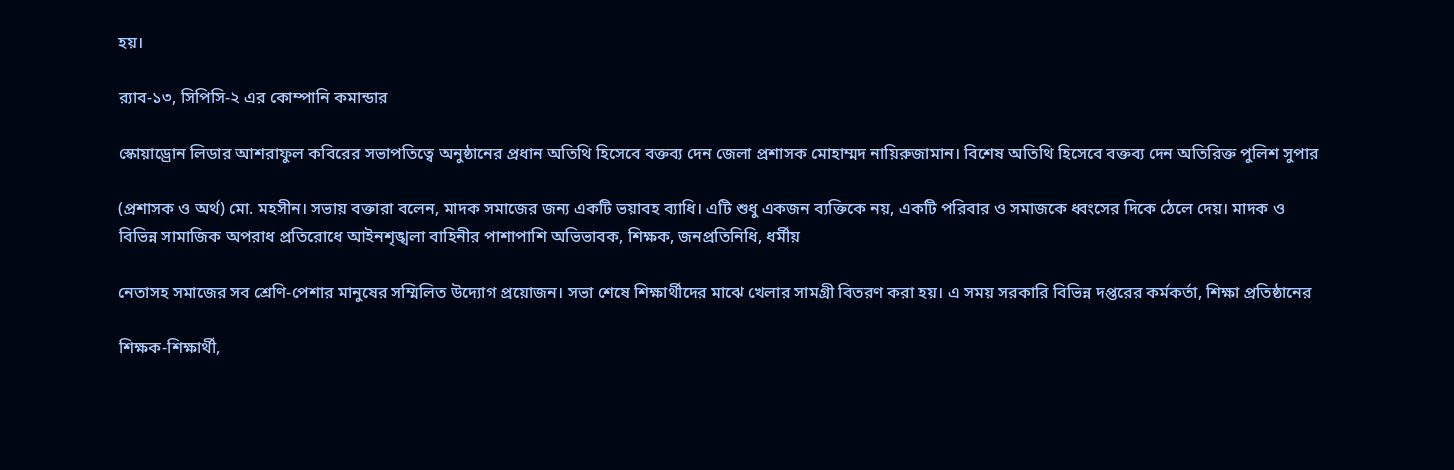হয়।

র‍্যাব-১৩, সিপিসি-২ এর কোম্পানি কমান্ডার

স্কোয়াড্রোন লিডার আশরাফুল কবিরের সভাপতিত্বে অনুষ্ঠানের প্রধান অতিথি হিসেবে বক্তব্য দেন জেলা প্রশাসক মোহাম্মদ নায়িরুজামান। বিশেষ অতিথি হিসেবে বক্তব্য দেন অতিরিক্ত পুলিশ সুপার

(প্রশাসক ও অর্থ) মো. মহসীন। সভায় বক্তারা বলেন, মাদক সমাজের জন্য একটি ভয়াবহ ব্যাধি। এটি শুধু একজন ব্যক্তিকে নয়, একটি পরিবার ও সমাজকে ধ্বংসের দিকে ঠেলে দেয়। মাদক ও বিভিন্ন সামাজিক অপরাধ প্রতিরোধে আইনশৃঙ্খলা বাহিনীর পাশাপাশি অভিভাবক, শিক্ষক, জনপ্রতিনিধি, ধর্মীয়

নেতাসহ সমাজের সব শ্রেণি-পেশার মানুষের সম্মিলিত উদ্যোগ প্রয়োজন। সভা শেষে শিক্ষার্থীদের মাঝে খেলার সামগ্রী বিতরণ করা হয়। এ সময় সরকারি বিভিন্ন দপ্তরের কর্মকর্তা, শিক্ষা প্রতিষ্ঠানের

শিক্ষক-শিক্ষার্থী,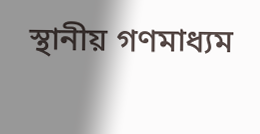স্থানীয় গণমাধ্যম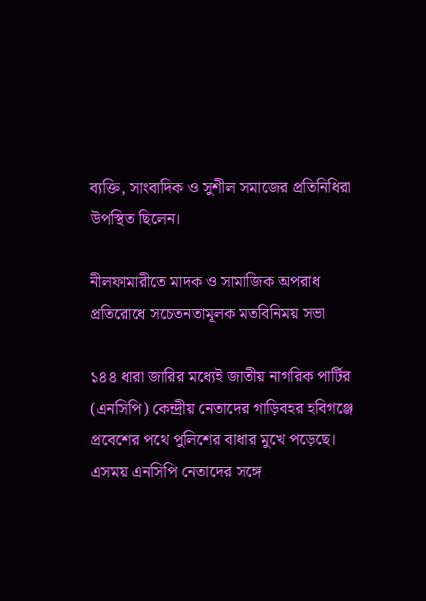ব্যক্তি, সাংবাদিক ও সুশীল সমাজের প্রতিনিধিরা উপস্থিত ছিলেন।

নীলফামারীতে মাদক ও সামাজিক অপরাধ প্রতিরোধে সচেতনতামূলক মতবিনিময় সভা

১৪৪ ধারা জারির মধ্যেই জাতীয় নাগরিক পার্টির (এনসিপি) কেন্দ্রীয় নেতাদের গাড়িবহর হবিগঞ্জে প্রবেশের পথে পুলিশের বাধার মুখে পড়েছে। এসময় এনসিপি নেতাদের সঙ্গে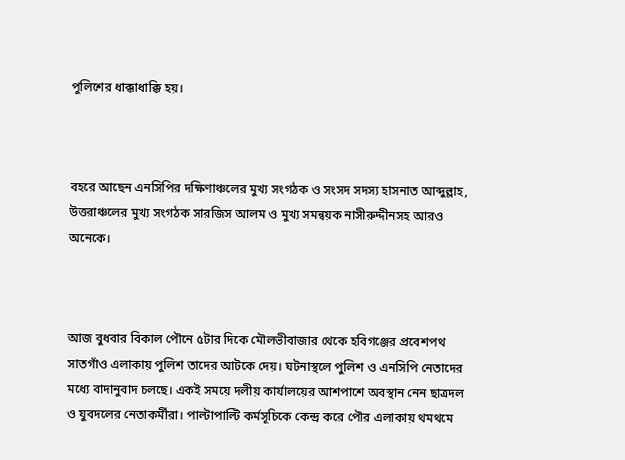পুলিশের ধাক্কাধাক্কি হয়।



বহরে আছেন এনসিপির দক্ষিণাঞ্চলের মুখ্য সংগঠক ও সংসদ সদস্য হাসনাত আব্দুল্লাহ, উত্তরাঞ্চলের মুখ্য সংগঠক সারজিস আলম ও মুখ্য সমন্বয়ক নাসীরুদ্দীনসহ আরও অনেকে।



আজ বুধবার বিকাল পৌনে ৫টার দিকে মৌলভীবাজার থেকে হবিগঞ্জের প্রবেশপথ সাতগাঁও এলাকায় পুলিশ তাদের আটকে দেয়। ঘটনাস্থলে পুলিশ ও এনসিপি নেতাদের মধ্যে বাদানুবাদ চলছে। একই সময়ে দলীয় কার্যালয়ের আশপাশে অবস্থান নেন ছাত্রদল ও যুবদলের নেতাকর্মীরা। পাল্টাপাল্টি কর্মসূচিকে কেন্দ্র করে পৌর এলাকায় থমথমে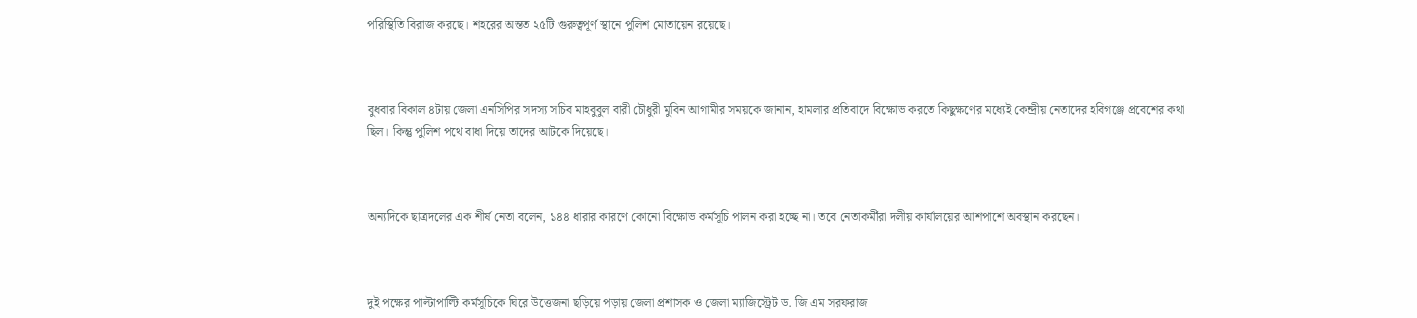পরিস্থিতি বিরাজ করছে। শহরের অন্তত ২৫টি গুরুত্বপূর্ণ স্থানে পুলিশ মোতায়েন রয়েছে।



বুধবার বিকাল ৪টায় জেলা এনসিপির সদস্য সচিব মাহবুবুল বারী চৌধুরী মুবিন আগামীর সময়কে জানান, হামলার প্রতিবাদে বিক্ষোভ করতে কিছুক্ষণের মধ্যেই কেন্দ্রীয় নেতাদের হবিগঞ্জে প্রবেশের কথা ছিল। কিন্তু পুলিশ পথে বাধা দিয়ে তাদের আটকে দিয়েছে।



অন্যদিকে ছাত্রদলের এক শীর্ষ নেতা বলেন, ১৪৪ ধারার কারণে কোনো বিক্ষোভ কর্মসূচি পালন করা হচ্ছে না। তবে নেতাকর্মীরা দলীয় কার্যালয়ের আশপাশে অবস্থান করছেন।



দুই পক্ষের পাল্টাপাল্টি কর্মসূচিকে ঘিরে উত্তেজনা ছড়িয়ে পড়ায় জেলা প্রশাসক ও জেলা ম্যাজিস্ট্রেট ড. জি এম সরফরাজ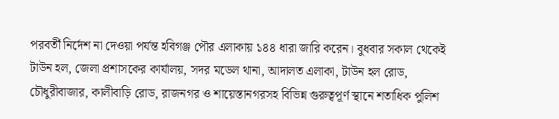পরবর্তী নির্দেশ না দেওয়া পর্যন্ত হবিগঞ্জ পৌর এলাকায় ১৪৪ ধারা জারি করেন। বুধবার সকাল থেকেই টাউন হল, জেলা প্রশাসকের কার্যালয়, সদর মডেল থানা, আদালত এলাকা, টাউন হল রোড, চৌধুরীবাজার, কালীবাড়ি রোড, রাজনগর ও শায়েস্তানগরসহ বিভিন্ন গুরুত্বপূর্ণ স্থানে শতাধিক পুলিশ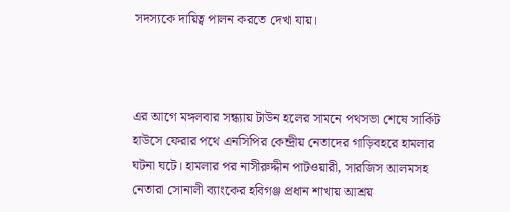সদস্যকে দায়িত্ব পালন করতে দেখা যায়।



এর আগে মঙ্গলবার সন্ধ্যায় টাউন হলের সামনে পথসভা শেষে সার্কিট হাউসে ফেরার পথে এনসিপির কেন্দ্রীয় নেতাদের গাড়িবহরে হামলার ঘটনা ঘটে। হামলার পর নাসীরুদ্দীন পাটওয়ারী, সারজিস আলমসহ নেতারা সোনালী ব্যাংকের হবিগঞ্জ প্রধান শাখায় আশ্রয়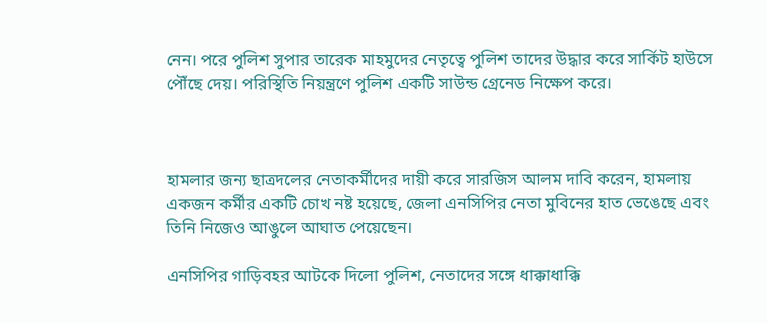নেন। পরে পুলিশ সুপার তারেক মাহমুদের নেতৃত্বে পুলিশ তাদের উদ্ধার করে সার্কিট হাউসে পৌঁছে দেয়। পরিস্থিতি নিয়ন্ত্রণে পুলিশ একটি সাউন্ড গ্রেনেড নিক্ষেপ করে।



হামলার জন্য ছাত্রদলের নেতাকর্মীদের দায়ী করে সারজিস আলম দাবি করেন, হামলায় একজন কর্মীর একটি চোখ নষ্ট হয়েছে, জেলা এনসিপির নেতা মুবিনের হাত ভেঙেছে এবং তিনি নিজেও আঙুলে আঘাত পেয়েছেন।

এনসিপির গাড়িবহর আটকে দিলো পুলিশ, নেতাদের সঙ্গে ধাক্কাধাক্কি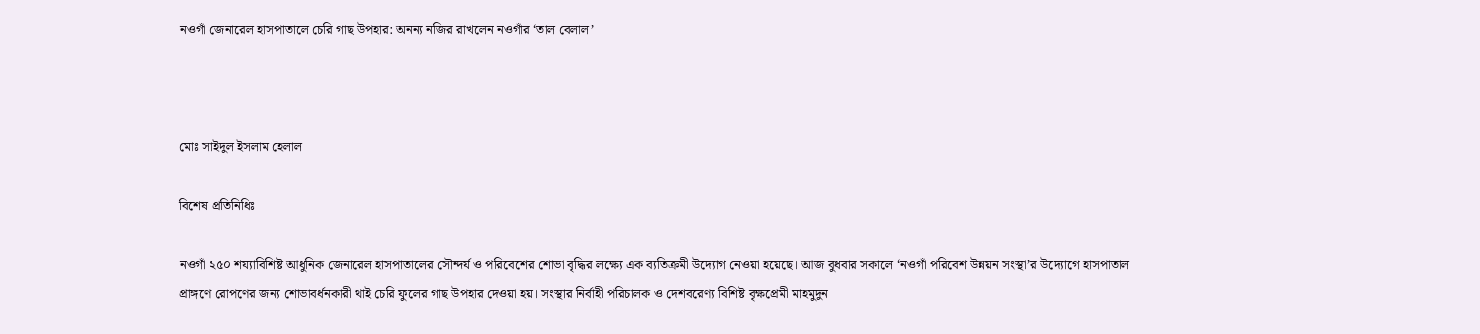নওগাঁ জেনারেল হাসপাতালে চেরি গাছ উপহার: অনন্য নজির রাখলেন নওগাঁর ‘তাল বেলাল’



মোঃ সাইদুল ইসলাম হেলাল

বিশেষ প্রতিনিধিঃ

নওগাঁ ২৫০ শয্যাবিশিষ্ট আধুনিক জেনারেল হাসপাতালের সৌন্দর্য ও পরিবেশের শোভা বৃদ্ধির লক্ষ্যে এক ব্যতিক্রমী উদ্যোগ নেওয়া হয়েছে। আজ বুধবার সকালে ‘নওগাঁ পরিবেশ উন্নয়ন সংস্থা’র উদ্যোগে হাসপাতাল প্রাঙ্গণে রোপণের জন্য শোভাবর্ধনকারী থাই চেরি ফুলের গাছ উপহার দেওয়া হয়। সংস্থার নির্বাহী পরিচালক ও দেশবরেণ্য বিশিষ্ট বৃক্ষপ্রেমী মাহমুদুন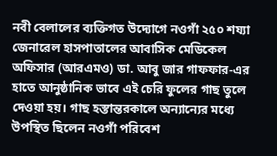নবী বেলালের ব্যক্তিগত উদ্যোগে নওগাঁ ২৫০ শয্যা জেনারেল হাসপাতালের আবাসিক মেডিকেল অফিসার (আরএমও) ডা. আবু জার গাফফার-এর হাতে আনুষ্ঠানিক ভাবে এই চেরি ফুলের গাছ তুলে দেওয়া হয়। গাছ হস্তান্তরকালে অন্যান্যের মধ্যে উপস্থিত ছিলেন নওগাঁ পরিবেশ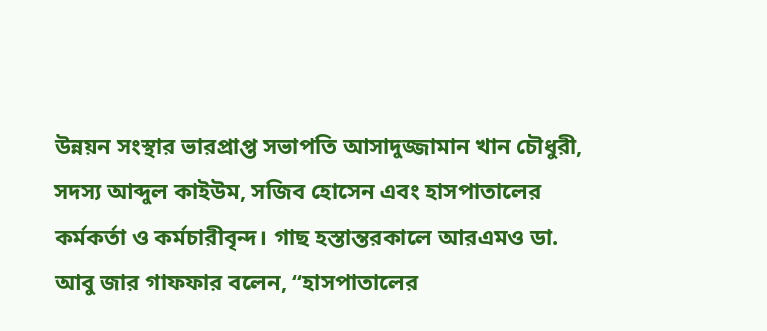উন্নয়ন সংস্থার ভারপ্রাপ্ত সভাপতি আসাদুজ্জামান খান চৌধুরী, সদস্য আব্দুল কাইউম, সজিব হোসেন এবং হাসপাতালের কর্মকর্তা ও কর্মচারীবৃন্দ। গাছ হস্তান্তরকালে আরএমও ডা. আবু জার গাফফার বলেন, “হাসপাতালের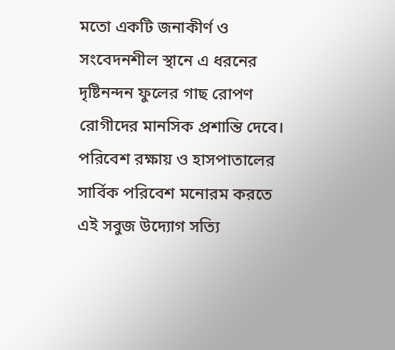মতো একটি জনাকীর্ণ ও সংবেদনশীল স্থানে এ ধরনের দৃষ্টিনন্দন ফুলের গাছ রোপণ রোগীদের মানসিক প্রশান্তি দেবে। পরিবেশ রক্ষায় ও হাসপাতালের সার্বিক পরিবেশ মনোরম করতে এই সবুজ উদ্যোগ সত্যি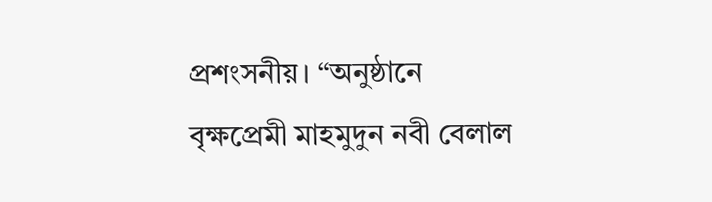প্রশংসনীয়। “অনুষ্ঠানে বৃক্ষপ্রেমী মাহমুদুন নবী বেলাল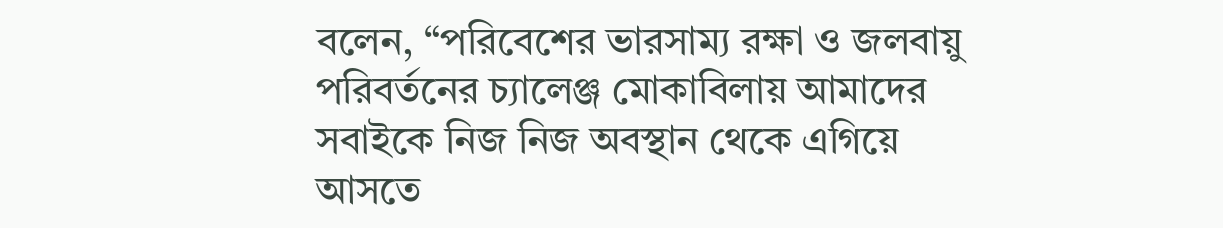বলেন, “পরিবেশের ভারসাম্য রক্ষা ও জলবায়ু পরিবর্তনের চ্যালেঞ্জ মোকাবিলায় আমাদের সবাইকে নিজ নিজ অবস্থান থেকে এগিয়ে আসতে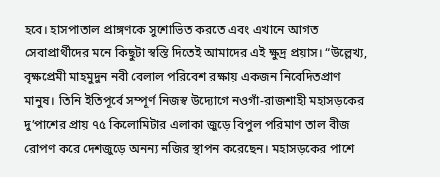হবে। হাসপাতাল প্রাঙ্গণকে সুশোভিত করতে এবং এখানে আগত সেবাপ্রার্থীদের মনে কিছুটা স্বস্তি দিতেই আমাদের এই ক্ষুদ্র প্রয়াস। “উল্লেখ্য, বৃক্ষপ্রেমী মাহমুদুন নবী বেলাল পরিবেশ রক্ষায় একজন নিবেদিতপ্রাণ মানুষ। তিনি ইতিপূর্বে সম্পূর্ণ নিজস্ব উদ্যোগে নওগাঁ-রাজশাহী মহাসড়কের দু’পাশের প্রায় ৭৫ কিলোমিটার এলাকা জুড়ে বিপুল পরিমাণ তাল বীজ রোপণ করে দেশজুড়ে অনন্য নজির স্থাপন করেছেন। মহাসড়কের পাশে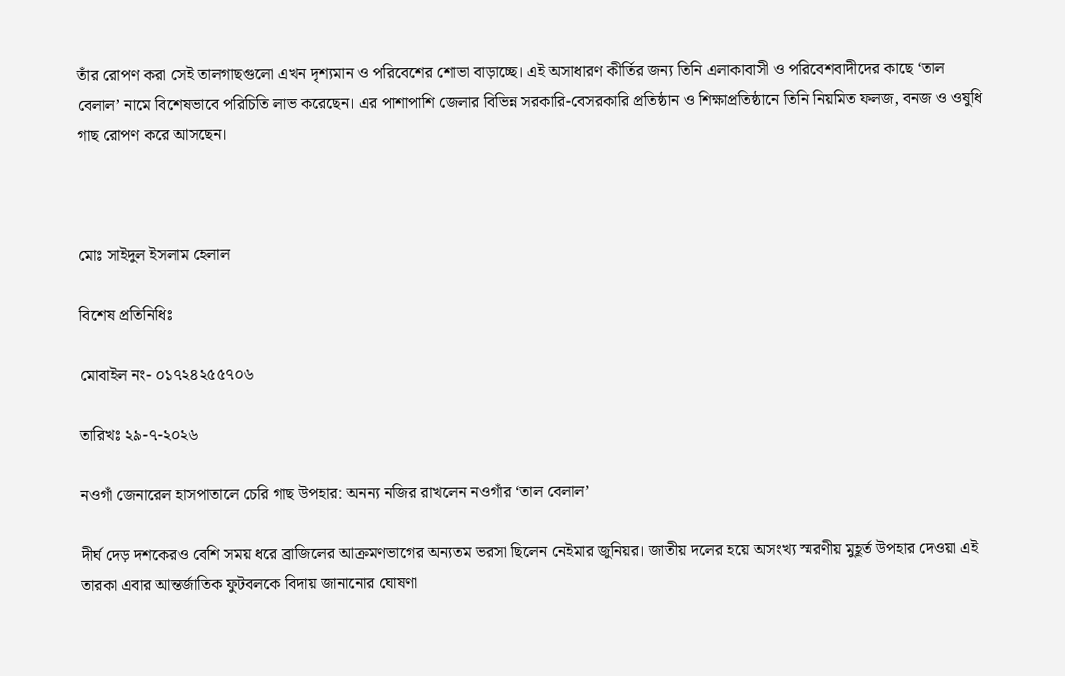তাঁর রোপণ করা সেই তালগাছগুলো এখন দৃশ্যমান ও পরিবেশের শোভা বাড়াচ্ছে। এই অসাধারণ কীর্তির জন্য তিনি এলাকাবাসী ও পরিবেশবাদীদের কাছে ‘তাল বেলাল’ নামে বিশেষভাবে পরিচিতি লাভ করেছেন। এর পাশাপাশি জেলার বিভিন্ন সরকারি-বেসরকারি প্রতিষ্ঠান ও শিক্ষাপ্রতিষ্ঠানে তিনি নিয়মিত ফলজ, বনজ ও ওষুধি গাছ রোপণ করে আসছেন।



মোঃ সাইদুল ইসলাম হেলাল

বিশেষ প্রতিনিধিঃ

মোবাইল নং- ০১৭২৪২৫৫৭০৬

তারিখঃ ২৯-৭-২০২৬

নওগাঁ জেনারেল হাসপাতালে চেরি গাছ উপহার: অনন্য নজির রাখলেন নওগাঁর ‘তাল বেলাল’

দীর্ঘ দেড় দশকেরও বেশি সময় ধরে ব্রাজিলের আক্রমণভাগের অন্যতম ভরসা ছিলেন নেইমার জুনিয়র। জাতীয় দলের হয়ে অসংখ্য স্মরণীয় মুহূর্ত উপহার দেওয়া এই তারকা এবার আন্তর্জাতিক ফুটবলকে বিদায় জানানোর ঘোষণা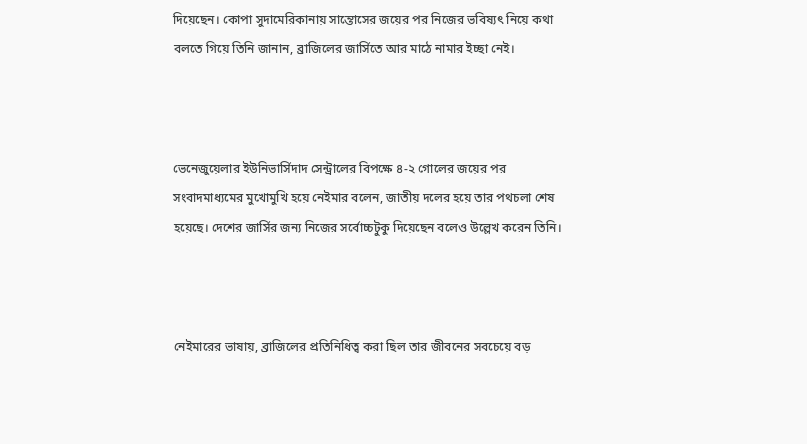দিয়েছেন। কোপা সুদামেরিকানায় সান্তোসের জয়ের পর নিজের ভবিষ্যৎ নিয়ে কথা বলতে গিয়ে তিনি জানান, ব্রাজিলের জার্সিতে আর মাঠে নামার ইচ্ছা নেই।



ভেনেজুয়েলার ইউনিভার্সিদাদ সেন্ট্রালের বিপক্ষে ৪-২ গোলের জয়ের পর সংবাদমাধ্যমের মুখোমুখি হয়ে নেইমার বলেন, জাতীয় দলের হয়ে তার পথচলা শেষ হয়েছে। দেশের জার্সির জন্য নিজের সর্বোচ্চটুকু দিয়েছেন বলেও উল্লেখ করেন তিনি।



নেইমারের ভাষায়, ব্রাজিলের প্রতিনিধিত্ব করা ছিল তার জীবনের সবচেয়ে বড়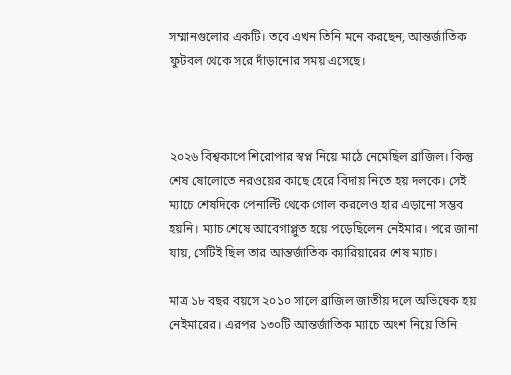সম্মানগুলোর একটি। তবে এখন তিনি মনে করছেন, আন্তর্জাতিক ফুটবল থেকে সরে দাঁড়ানোর সময় এসেছে।



২০২৬ বিশ্বকাপে শিরোপার স্বপ্ন নিয়ে মাঠে নেমেছিল ব্রাজিল। কিন্তু শেষ ষোলোতে নরওয়ের কাছে হেরে বিদায় নিতে হয় দলকে। সেই ম্যাচে শেষদিকে পেনাল্টি থেকে গোল করলেও হার এড়ানো সম্ভব হয়নি। ম্যাচ শেষে আবেগাপ্লুত হয়ে পড়েছিলেন নেইমার। পরে জানা যায়, সেটিই ছিল তার আন্তর্জাতিক ক্যারিয়ারের শেষ ম্যাচ।

মাত্র ১৮ বছর বয়সে ২০১০ সালে ব্রাজিল জাতীয় দলে অভিষেক হয় নেইমারের। এরপর ১৩০টি আন্তর্জাতিক ম্যাচে অংশ নিয়ে তিনি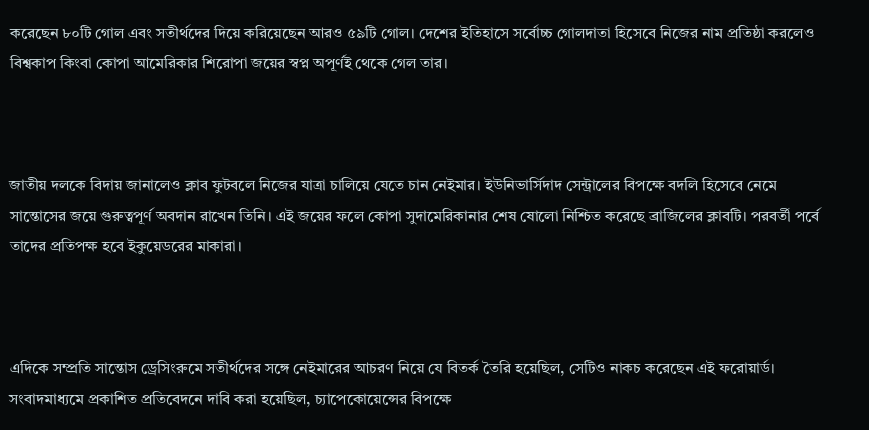করেছেন ৮০টি গোল এবং সতীর্থদের দিয়ে করিয়েছেন আরও ৫৯টি গোল। দেশের ইতিহাসে সর্বোচ্চ গোলদাতা হিসেবে নিজের নাম প্রতিষ্ঠা করলেও বিশ্বকাপ কিংবা কোপা আমেরিকার শিরোপা জয়ের স্বপ্ন অপূর্ণই থেকে গেল তার।



জাতীয় দলকে বিদায় জানালেও ক্লাব ফুটবলে নিজের যাত্রা চালিয়ে যেতে চান নেইমার। ইউনিভার্সিদাদ সেন্ট্রালের বিপক্ষে বদলি হিসেবে নেমে সান্তোসের জয়ে গুরুত্বপূর্ণ অবদান রাখেন তিনি। এই জয়ের ফলে কোপা সুদামেরিকানার শেষ ষোলো নিশ্চিত করেছে ব্রাজিলের ক্লাবটি। পরবর্তী পর্বে তাদের প্রতিপক্ষ হবে ইকুয়েডরের মাকারা।



এদিকে সম্প্রতি সান্তোস ড্রেসিংরুমে সতীর্থদের সঙ্গে নেইমারের আচরণ নিয়ে যে বিতর্ক তৈরি হয়েছিল, সেটিও নাকচ করেছেন এই ফরোয়ার্ড। সংবাদমাধ্যমে প্রকাশিত প্রতিবেদনে দাবি করা হয়েছিল, চ্যাপেকোয়েন্সের বিপক্ষে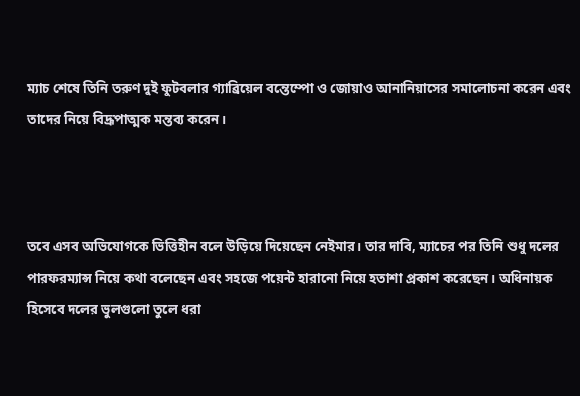ম্যাচ শেষে তিনি তরুণ দুই ফুটবলার গ্যাব্রিয়েল বন্তেম্পো ও জোয়াও আনানিয়াসের সমালোচনা করেন এবং তাদের নিয়ে বিদ্রূপাত্মক মন্তব্য করেন।



তবে এসব অভিযোগকে ভিত্তিহীন বলে উড়িয়ে দিয়েছেন নেইমার। তার দাবি, ম্যাচের পর তিনি শুধু দলের পারফরম্যান্স নিয়ে কথা বলেছেন এবং সহজে পয়েন্ট হারানো নিয়ে হতাশা প্রকাশ করেছেন। অধিনায়ক হিসেবে দলের ভুলগুলো তুলে ধরা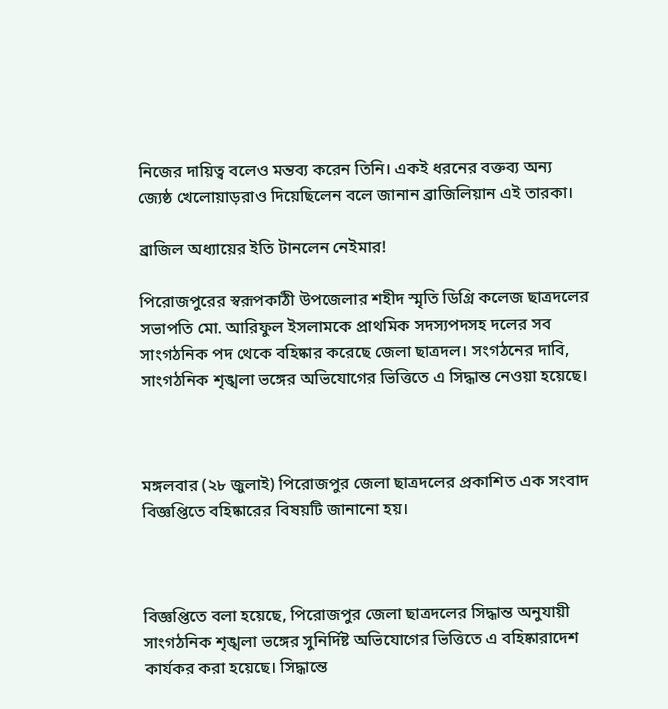নিজের দায়িত্ব বলেও মন্তব্য করেন তিনি। একই ধরনের বক্তব্য অন্য জ্যেষ্ঠ খেলোয়াড়রাও দিয়েছিলেন বলে জানান ব্রাজিলিয়ান এই তারকা।

ব্রাজিল অধ্যায়ের ইতি টানলেন নেইমার!

পিরোজপুরের স্বরূপকাঠী উপজেলার শহীদ স্মৃতি ডিগ্রি কলেজ ছাত্রদলের সভাপতি মো. আরিফুল ইসলামকে প্রাথমিক সদস্যপদসহ দলের সব সাংগঠনিক পদ থেকে বহিষ্কার করেছে জেলা ছাত্রদল। সংগঠনের দাবি, সাংগঠনিক শৃঙ্খলা ভঙ্গের অভিযোগের ভিত্তিতে এ সিদ্ধান্ত নেওয়া হয়েছে।



মঙ্গলবার (২৮ জুলাই) পিরোজপুর জেলা ছাত্রদলের প্রকাশিত এক সংবাদ বিজ্ঞপ্তিতে বহিষ্কারের বিষয়টি জানানো হয়।



বিজ্ঞপ্তিতে বলা হয়েছে, পিরোজপুর জেলা ছাত্রদলের সিদ্ধান্ত অনুযায়ী সাংগঠনিক শৃঙ্খলা ভঙ্গের সুনির্দিষ্ট অভিযোগের ভিত্তিতে এ বহিষ্কারাদেশ কার্যকর করা হয়েছে। সিদ্ধান্তে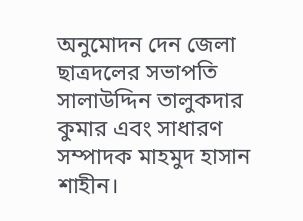অনুমোদন দেন জেলা ছাত্রদলের সভাপতি সালাউদ্দিন তালুকদার কুমার এবং সাধারণ সম্পাদক মাহমুদ হাসান শাহীন।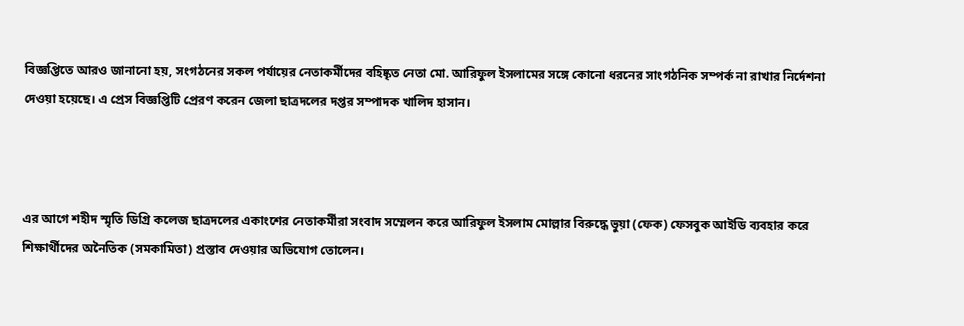বিজ্ঞপ্তিতে আরও জানানো হয়, সংগঠনের সকল পর্যায়ের নেতাকর্মীদের বহিষ্কৃত নেতা মো. আরিফুল ইসলামের সঙ্গে কোনো ধরনের সাংগঠনিক সম্পর্ক না রাখার নির্দেশনা দেওয়া হয়েছে। এ প্রেস বিজ্ঞপ্তিটি প্রেরণ করেন জেলা ছাত্রদলের দপ্তর সম্পাদক খালিদ হাসান।



এর আগে শহীদ স্মৃতি ডিগ্রি কলেজ ছাত্রদলের একাংশের নেতাকর্মীরা সংবাদ সম্মেলন করে আরিফুল ইসলাম মোল্লার বিরুদ্ধে ভুয়া (ফেক) ফেসবুক আইডি ব্যবহার করে শিক্ষার্থীদের অনৈতিক (সমকামিতা) প্রস্তাব দেওয়ার অভিযোগ তোলেন।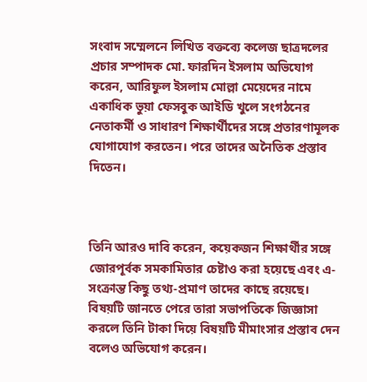সংবাদ সম্মেলনে লিখিত বক্তব্যে কলেজ ছাত্রদলের প্রচার সম্পাদক মো. ফারদিন ইসলাম অভিযোগ করেন, আরিফুল ইসলাম মোল্লা মেয়েদের নামে একাধিক ভুয়া ফেসবুক আইডি খুলে সংগঠনের নেতাকর্মী ও সাধারণ শিক্ষার্থীদের সঙ্গে প্রতারণামূলক যোগাযোগ করতেন। পরে তাদের অনৈতিক প্রস্তাব দিতেন।



তিনি আরও দাবি করেন, কয়েকজন শিক্ষার্থীর সঙ্গে জোরপূর্বক সমকামিতার চেষ্টাও করা হয়েছে এবং এ-সংক্রান্ত কিছু তথ্য-প্রমাণ তাদের কাছে রয়েছে। বিষয়টি জানতে পেরে তারা সভাপতিকে জিজ্ঞাসা করলে তিনি টাকা দিয়ে বিষয়টি মীমাংসার প্রস্তাব দেন বলেও অভিযোগ করেন।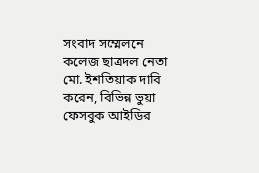সংবাদ সম্মেলনে কলেজ ছাত্রদল নেতা মো. ইশতিয়াক দাবি করেন, বিভিন্ন ভুয়া ফেসবুক আইডির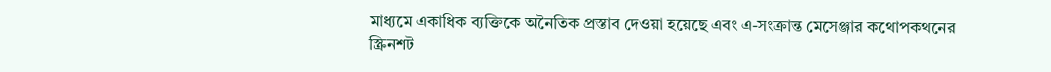মাধ্যমে একাধিক ব্যক্তিকে অনৈতিক প্রস্তাব দেওয়া হয়েছে এবং এ-সংক্রান্ত মেসেঞ্জার কথোপকথনের স্ক্রিনশট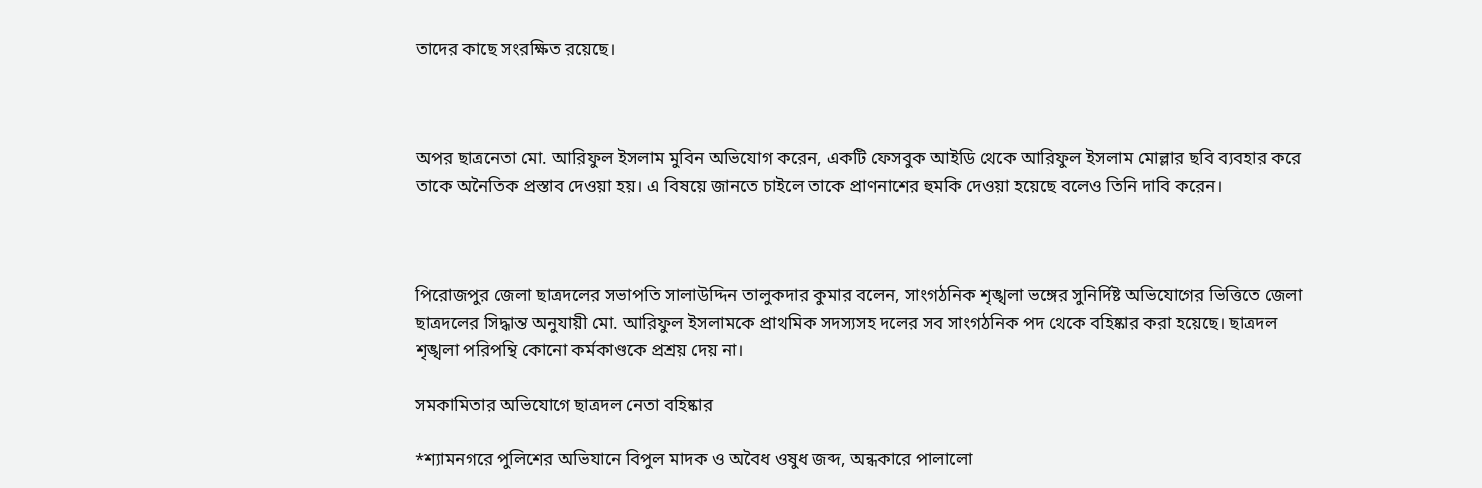তাদের কাছে সংরক্ষিত রয়েছে।



অপর ছাত্রনেতা মো. আরিফুল ইসলাম মুবিন অভিযোগ করেন, একটি ফেসবুক আইডি থেকে আরিফুল ইসলাম মোল্লার ছবি ব্যবহার করে তাকে অনৈতিক প্রস্তাব দেওয়া হয়। এ বিষয়ে জানতে চাইলে তাকে প্রাণনাশের হুমকি দেওয়া হয়েছে বলেও তিনি দাবি করেন।



পিরোজপুর জেলা ছাত্রদলের সভাপতি সালাউদ্দিন তালুকদার কুমার বলেন, সাংগঠনিক শৃঙ্খলা ভঙ্গের সুনির্দিষ্ট অভিযোগের ভিত্তিতে জেলা ছাত্রদলের সিদ্ধান্ত অনুযায়ী মো. আরিফুল ইসলামকে প্রাথমিক সদস্যসহ দলের সব সাংগঠনিক পদ থেকে বহিষ্কার করা হয়েছে। ছাত্রদল শৃঙ্খলা পরিপন্থি কোনো কর্মকাণ্ডকে প্রশ্রয় দেয় না।

সমকামিতার অভিযোগে ছাত্রদল নেতা বহিষ্কার

*শ্যামনগরে পুলিশের অভিযানে বিপুল মাদক ও অবৈধ ওষুধ জব্দ, অন্ধকারে পালালো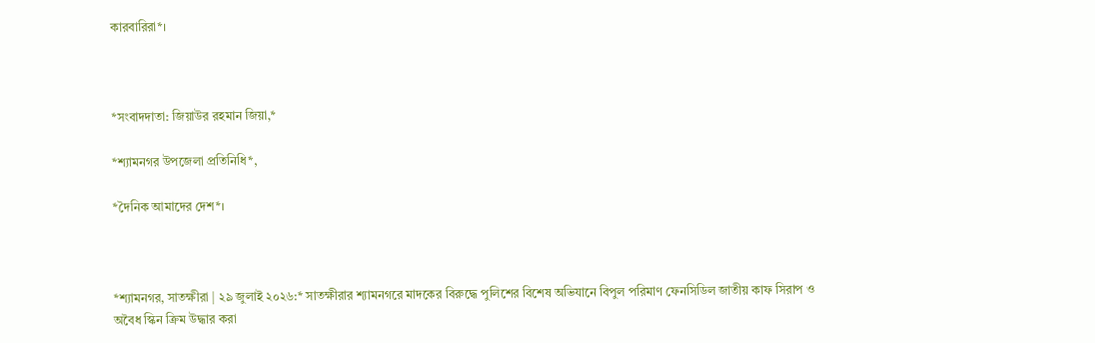কারবারিরা*।



*সংবাদদাতা: জিয়াউর রহমান জিয়া,*

*শ্যামনগর উপজেলা প্রতিনিধি*,

*দৈনিক আমাদের দেশ*।



*শ্যামনগর, সাতক্ষীরা | ২৯ জুলাই ২০২৬:* সাতক্ষীরার শ্যামনগরে মাদকের বিরুদ্ধে পুলিশের বিশেষ অভিযানে বিপুল পরিমাণ ফেনসিডিল জাতীয় কাফ সিরাপ ও অবৈধ স্কিন ক্রিম উদ্ধার করা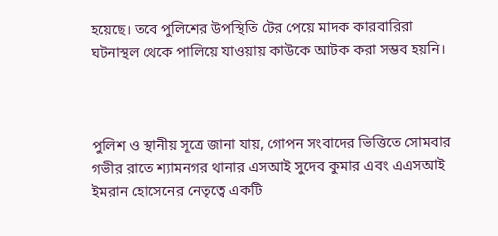হয়েছে। তবে পুলিশের উপস্থিতি টের পেয়ে মাদক কারবারিরা ঘটনাস্থল থেকে পালিয়ে যাওয়ায় কাউকে আটক করা সম্ভব হয়নি।



পুলিশ ও স্থানীয় সূত্রে জানা যায়, গোপন সংবাদের ভিত্তিতে সোমবার গভীর রাতে শ্যামনগর থানার এসআই সুদেব কুমার এবং এএসআই ইমরান হোসেনের নেতৃত্বে একটি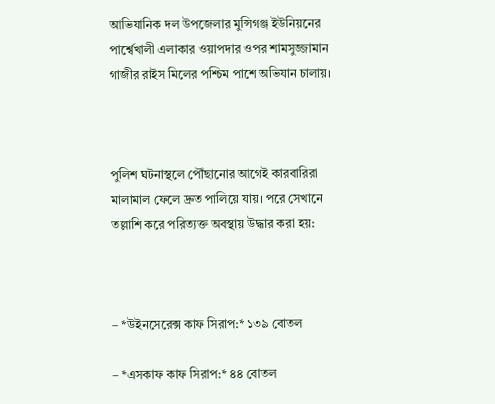আভিযানিক দল উপজেলার মুন্সিগঞ্জ ইউনিয়নের পার্শ্বেখালী এলাকার ওয়াপদার ওপর শামসুজ্জামান গাজীর রাইস মিলের পশ্চিম পাশে অভিযান চালায়।



পুলিশ ঘটনাস্থলে পৌঁছানোর আগেই কারবারিরা মালামাল ফেলে দ্রুত পালিয়ে যায়। পরে সেখানে তল্লাশি করে পরিত্যক্ত অবস্থায় উদ্ধার করা হয়:



– *উইনসেরেক্স কাফ সিরাপ:* ১৩৯ বোতল

– *এসকাফ কাফ সিরাপ:* ৪৪ বোতল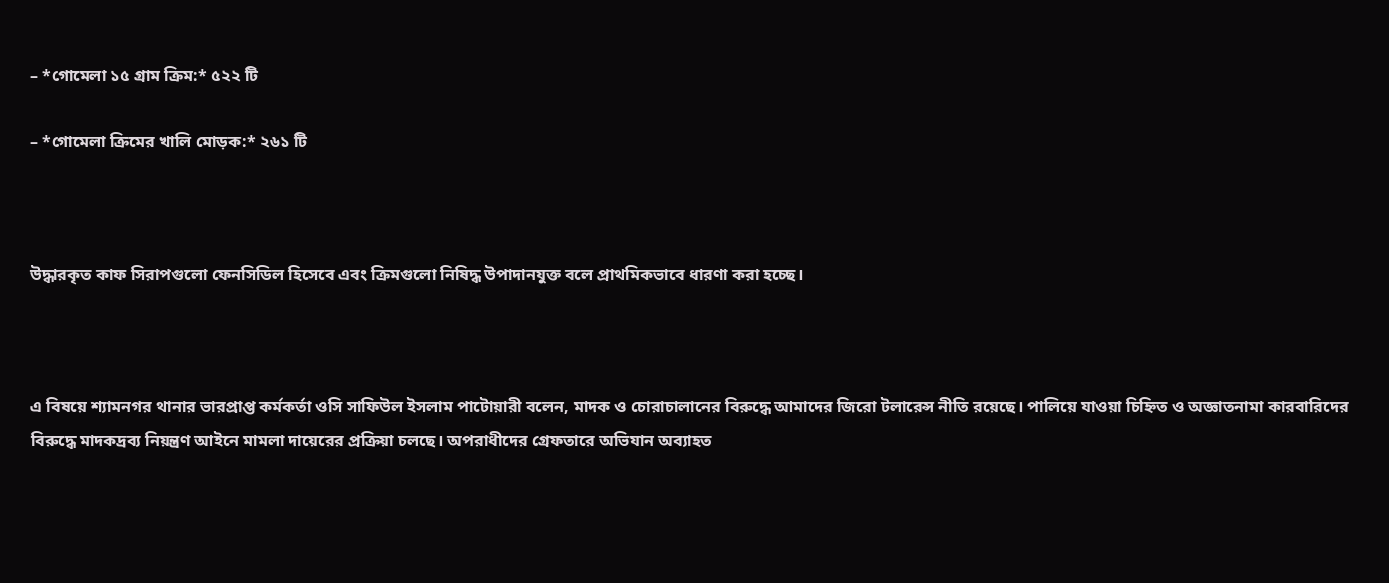– *গোমেলা ১৫ গ্রাম ক্রিম:* ৫২২ টি

– *গোমেলা ক্রিমের খালি মোড়ক:* ২৬১ টি



উদ্ধারকৃত কাফ সিরাপগুলো ফেনসিডিল হিসেবে এবং ক্রিমগুলো নিষিদ্ধ উপাদানযুক্ত বলে প্রাথমিকভাবে ধারণা করা হচ্ছে।



এ বিষয়ে শ্যামনগর থানার ভারপ্রাপ্ত কর্মকর্তা ওসি সাফিউল ইসলাম পাটোয়ারী বলেন, মাদক ও চোরাচালানের বিরুদ্ধে আমাদের জিরো টলারেন্স নীতি রয়েছে। পালিয়ে যাওয়া চিহ্নিত ও অজ্ঞাতনামা কারবারিদের বিরুদ্ধে মাদকদ্রব্য নিয়ন্ত্রণ আইনে মামলা দায়েরের প্রক্রিয়া চলছে। অপরাধীদের গ্রেফতারে অভিযান অব্যাহত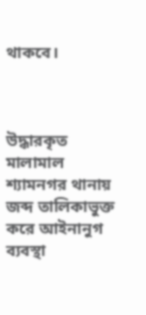থাকবে।



উদ্ধারকৃত মালামাল শ্যামনগর থানায় জব্দ তালিকাভুক্ত করে আইনানুগ ব্যবস্থা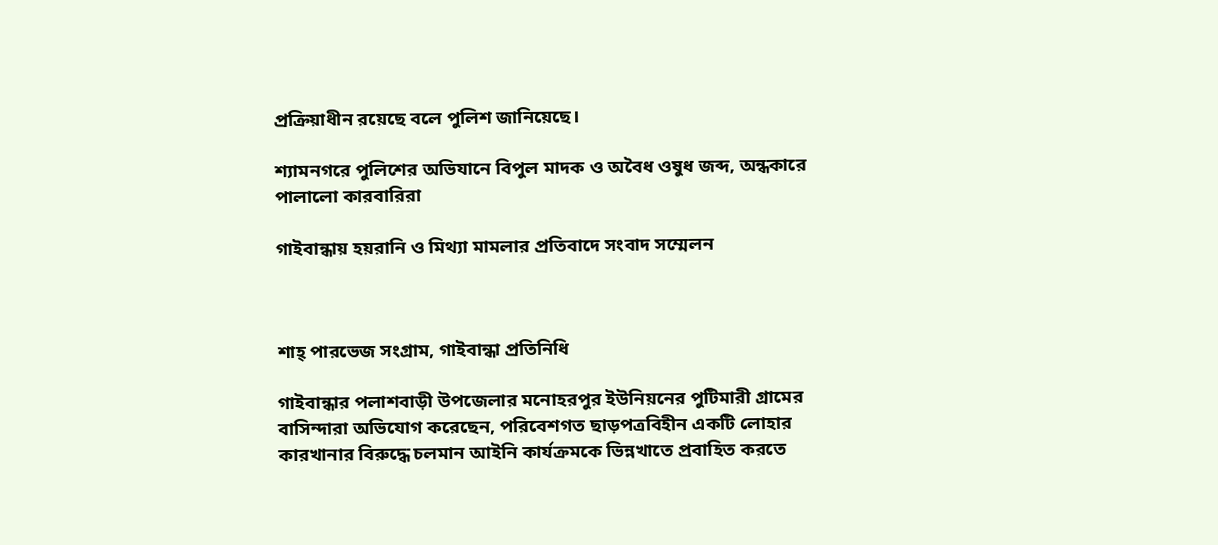প্রক্রিয়াধীন রয়েছে বলে পুলিশ জানিয়েছে।

শ্যামনগরে পুলিশের অভিযানে বিপুল মাদক ও অবৈধ ওষুধ জব্দ, অন্ধকারে পালালো কারবারিরা

গাইবান্ধায় হয়রানি ও মিথ্যা মামলার প্রতিবাদে সংবাদ সম্মেলন



শাহ্ পারভেজ সংগ্রাম, গাইবান্ধা প্রতিনিধি

গাইবান্ধার পলাশবাড়ী উপজেলার মনোহরপুর ইউনিয়নের পুটিমারী গ্রামের বাসিন্দারা অভিযোগ করেছেন, পরিবেশগত ছাড়পত্রবিহীন একটি লোহার কারখানার বিরুদ্ধে চলমান আইনি কার্যক্রমকে ভিন্নখাতে প্রবাহিত করতে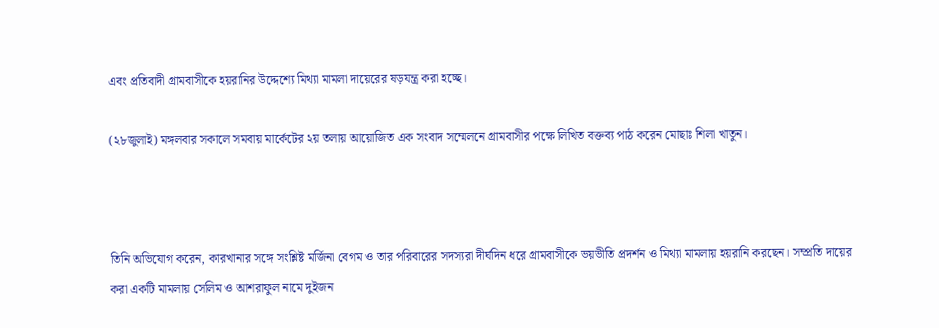এবং প্রতিবাদী গ্রামবাসীকে হয়রানির উদ্দেশ্যে মিথ্যা মামলা দায়েরের ষড়যন্ত্র করা হচ্ছে।

(২৮জুলাই) মঙ্গলবার সকালে সমবায় মার্কেটের ২য় তলায় আয়োজিত এক সংবাদ সম্মেলনে গ্রামবাসীর পক্ষে লিখিত বক্তব্য পাঠ করেন মোছাঃ শিলা খাতুন।



তিনি অভিযোগ করেন, কারখানার সঙ্গে সংশ্লিষ্ট মর্জিনা বেগম ও তার পরিবারের সদস্যরা দীর্ঘদিন ধরে গ্রামবাসীকে ভয়ভীতি প্রদর্শন ও মিথ্যা মামলায় হয়রানি করছেন। সম্প্রতি দায়ের করা একটি মামলায় সেলিম ও আশরাফুল নামে দুইজন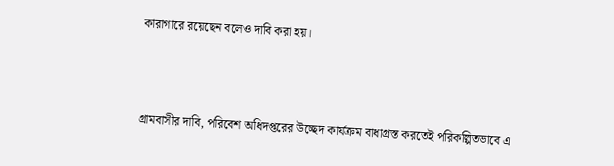কারাগারে রয়েছেন বলেও দাবি করা হয়।



গ্রামবাসীর দাবি, পরিবেশ অধিদপ্তরের উচ্ছেদ কার্যক্রম বাধাগ্রস্ত করতেই পরিকল্পিতভাবে এ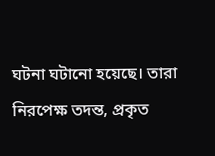ঘটনা ঘটানো হয়েছে। তারা নিরপেক্ষ তদন্ত, প্রকৃত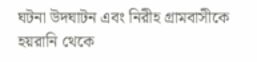ঘটনা উদঘাটন এবং নিরীহ গ্রামবাসীকে হয়রানি থেকে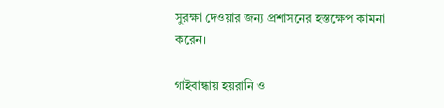সুরক্ষা দেওয়ার জন্য প্রশাসনের হস্তক্ষেপ কামনা করেন।

গাইবান্ধায় হয়রানি ও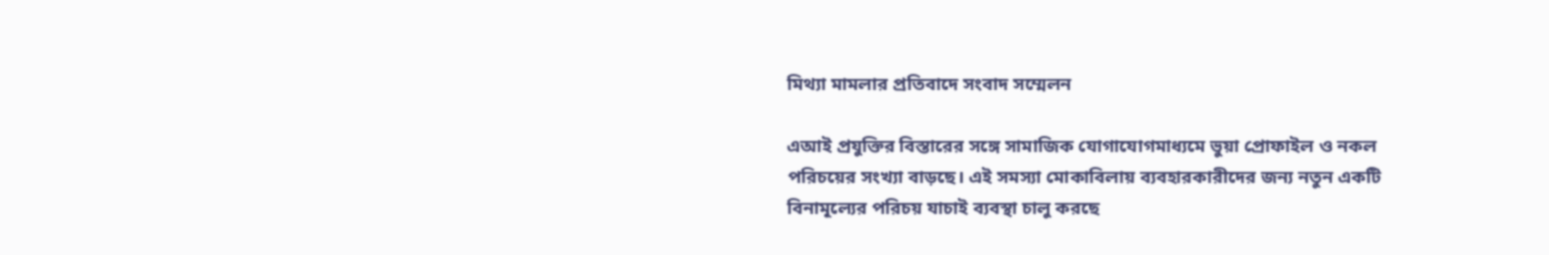মিথ্যা মামলার প্রতিবাদে সংবাদ সম্মেলন

এআই প্রযুক্তির বিস্তারের সঙ্গে সামাজিক যোগাযোগমাধ্যমে ভুয়া প্রোফাইল ও নকল পরিচয়ের সংখ্যা বাড়ছে। এই সমস্যা মোকাবিলায় ব্যবহারকারীদের জন্য নতুন একটি বিনামূল্যের পরিচয় যাচাই ব্যবস্থা চালু করছে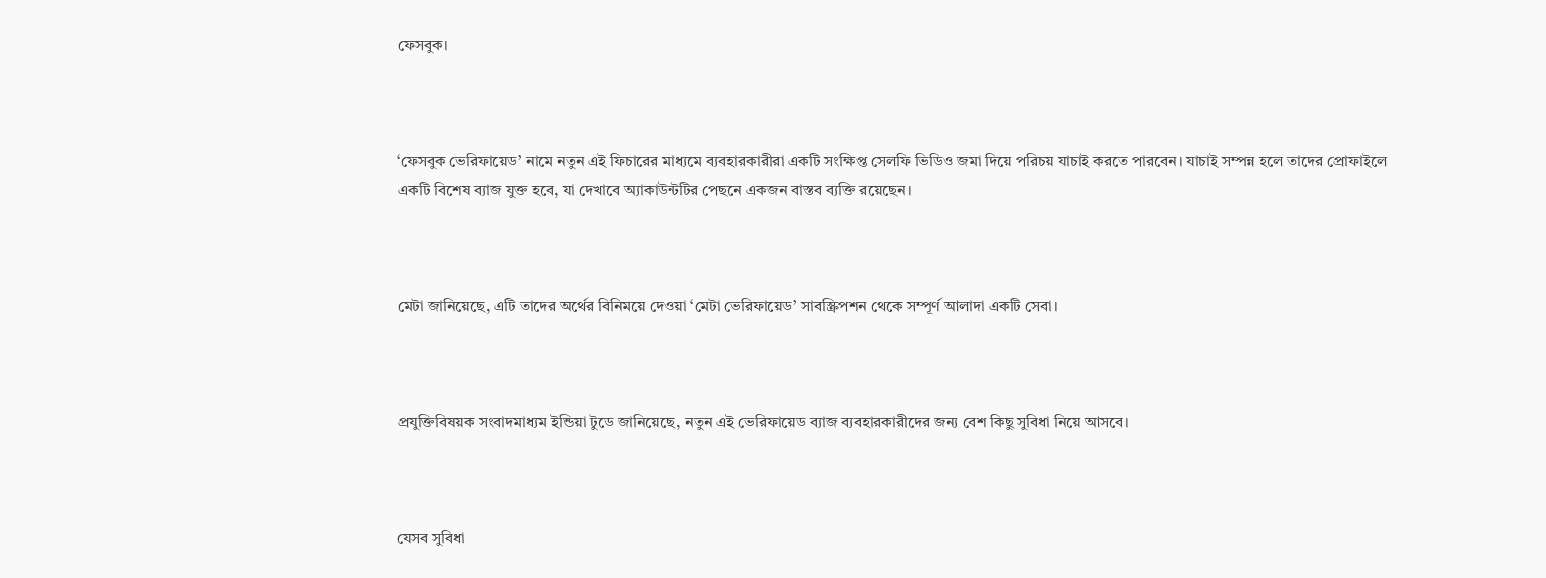ফেসবুক।



‘ফেসবুক ভেরিফায়েড’ নামে নতুন এই ফিচারের মাধ্যমে ব্যবহারকারীরা একটি সংক্ষিপ্ত সেলফি ভিডিও জমা দিয়ে পরিচয় যাচাই করতে পারবেন। যাচাই সম্পন্ন হলে তাদের প্রোফাইলে একটি বিশেষ ব্যাজ যুক্ত হবে, যা দেখাবে অ্যাকাউন্টটির পেছনে একজন বাস্তব ব্যক্তি রয়েছেন।



মেটা জানিয়েছে, এটি তাদের অর্থের বিনিময়ে দেওয়া ‘মেটা ভেরিফায়েড’ সাবস্ক্রিপশন থেকে সম্পূর্ণ আলাদা একটি সেবা।



প্রযুক্তিবিষয়ক সংবাদমাধ্যম ইন্ডিয়া টুডে জানিয়েছে, নতুন এই ভেরিফায়েড ব্যাজ ব্যবহারকারীদের জন্য বেশ কিছু সুবিধা নিয়ে আসবে।



যেসব সুবিধা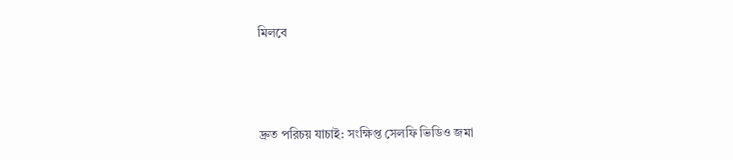মিলবে



দ্রুত পরিচয় যাচাই: সংক্ষিপ্ত সেলফি ভিডিও জমা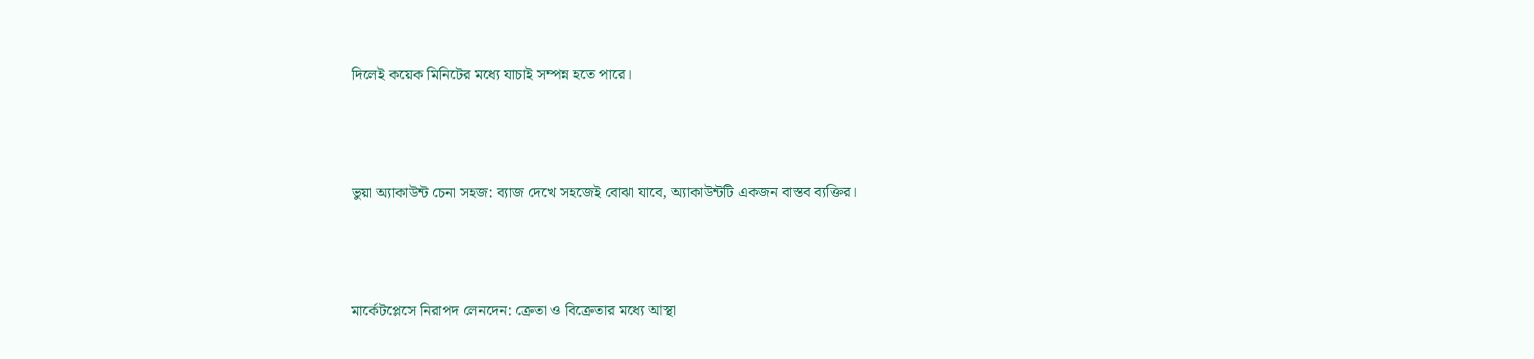দিলেই কয়েক মিনিটের মধ্যে যাচাই সম্পন্ন হতে পারে।



ভুয়া অ্যাকাউন্ট চেনা সহজ: ব্যাজ দেখে সহজেই বোঝা যাবে, অ্যাকাউন্টটি একজন বাস্তব ব্যক্তির।



মার্কেটপ্লেসে নিরাপদ লেনদেন: ক্রেতা ও বিক্রেতার মধ্যে আস্থা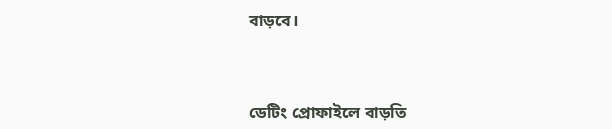বাড়বে।



ডেটিং প্রোফাইলে বাড়তি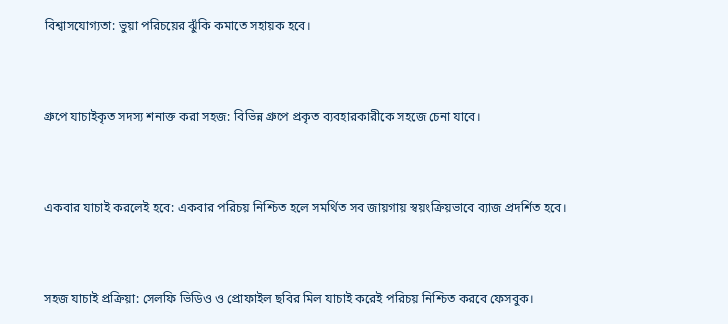বিশ্বাসযোগ্যতা: ভুয়া পরিচয়ের ঝুঁকি কমাতে সহায়ক হবে।



গ্রুপে যাচাইকৃত সদস্য শনাক্ত করা সহজ: বিভিন্ন গ্রুপে প্রকৃত ব্যবহারকারীকে সহজে চেনা যাবে।



একবার যাচাই করলেই হবে: একবার পরিচয় নিশ্চিত হলে সমর্থিত সব জায়গায় স্বয়ংক্রিয়ভাবে ব্যাজ প্রদর্শিত হবে।



সহজ যাচাই প্রক্রিয়া: সেলফি ভিডিও ও প্রোফাইল ছবির মিল যাচাই করেই পরিচয় নিশ্চিত করবে ফেসবুক।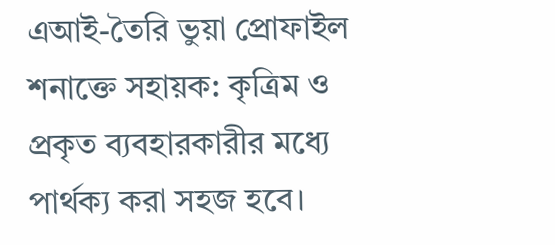এআই-তৈরি ভুয়া প্রোফাইল শনাক্তে সহায়ক: কৃত্রিম ও প্রকৃত ব্যবহারকারীর মধ্যে পার্থক্য করা সহজ হবে।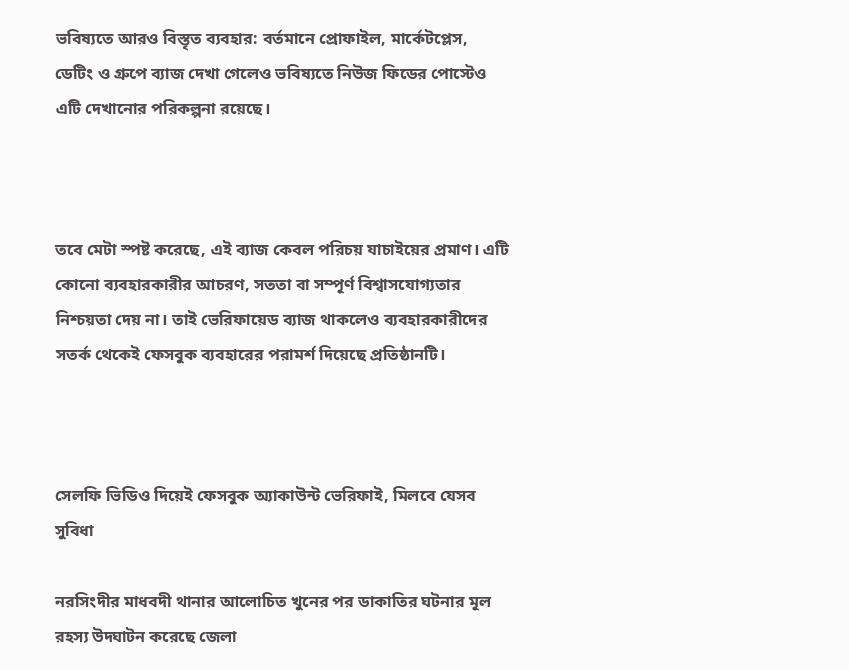ভবিষ্যতে আরও বিস্তৃত ব্যবহার: বর্তমানে প্রোফাইল, মার্কেটপ্লেস, ডেটিং ও গ্রুপে ব্যাজ দেখা গেলেও ভবিষ্যতে নিউজ ফিডের পোস্টেও এটি দেখানোর পরিকল্পনা রয়েছে।



তবে মেটা স্পষ্ট করেছে, এই ব্যাজ কেবল পরিচয় যাচাইয়ের প্রমাণ। এটি কোনো ব্যবহারকারীর আচরণ, সততা বা সম্পূর্ণ বিশ্বাসযোগ্যতার নিশ্চয়তা দেয় না। তাই ভেরিফায়েড ব্যাজ থাকলেও ব্যবহারকারীদের সতর্ক থেকেই ফেসবুক ব্যবহারের পরামর্শ দিয়েছে প্রতিষ্ঠানটি।



সেলফি ভিডিও দিয়েই ফেসবুক অ্যাকাউন্ট ভেরিফাই, মিলবে যেসব সুবিধা

নরসিংদীর মাধবদী থানার আলোচিত খুনের পর ডাকাতির ঘটনার মূল রহস্য উদ্ঘাটন করেছে জেলা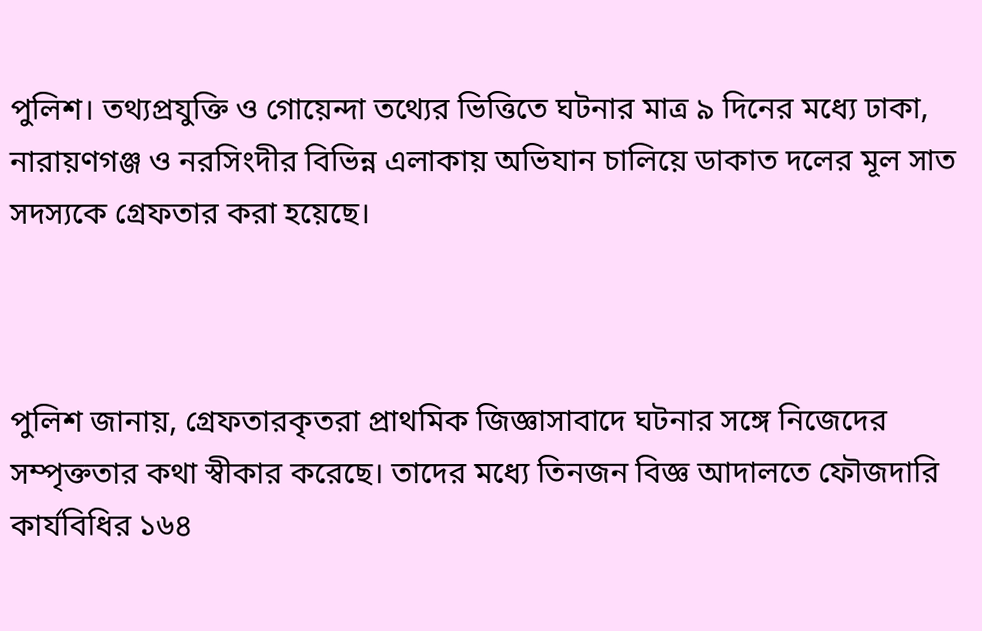পুলিশ। তথ্যপ্রযুক্তি ও গোয়েন্দা তথ্যের ভিত্তিতে ঘটনার মাত্র ৯ দিনের মধ্যে ঢাকা, নারায়ণগঞ্জ ও নরসিংদীর বিভিন্ন এলাকায় অভিযান চালিয়ে ডাকাত দলের মূল সাত সদস্যকে গ্রেফতার করা হয়েছে।



পুলিশ জানায়, গ্রেফতারকৃতরা প্রাথমিক জিজ্ঞাসাবাদে ঘটনার সঙ্গে নিজেদের সম্পৃক্ততার কথা স্বীকার করেছে। তাদের মধ্যে তিনজন বিজ্ঞ আদালতে ফৌজদারি কার্যবিধির ১৬৪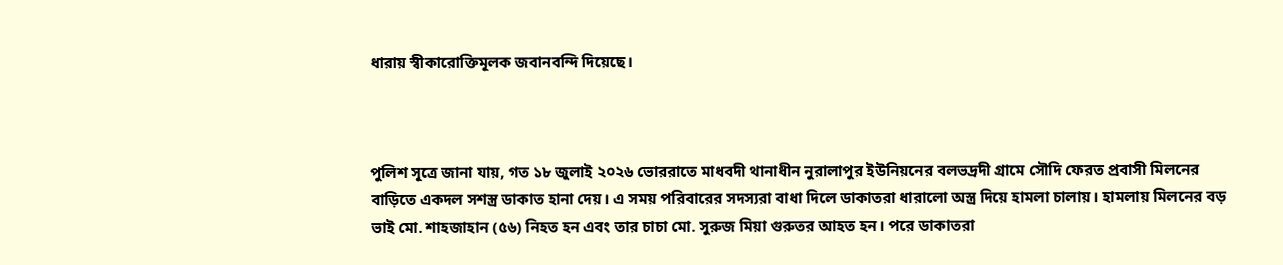ধারায় স্বীকারোক্তিমূলক জবানবন্দি দিয়েছে।



পুলিশ সূত্রে জানা যায়, গত ১৮ জুলাই ২০২৬ ভোররাতে মাধবদী থানাধীন নুরালাপুর ইউনিয়নের বলভদ্রদী গ্রামে সৌদি ফেরত প্রবাসী মিলনের বাড়িতে একদল সশস্ত্র ডাকাত হানা দেয়। এ সময় পরিবারের সদস্যরা বাধা দিলে ডাকাতরা ধারালো অস্ত্র দিয়ে হামলা চালায়। হামলায় মিলনের বড় ভাই মো. শাহজাহান (৫৬) নিহত হন এবং তার চাচা মো. সুরুজ মিয়া গুরুতর আহত হন। পরে ডাকাতরা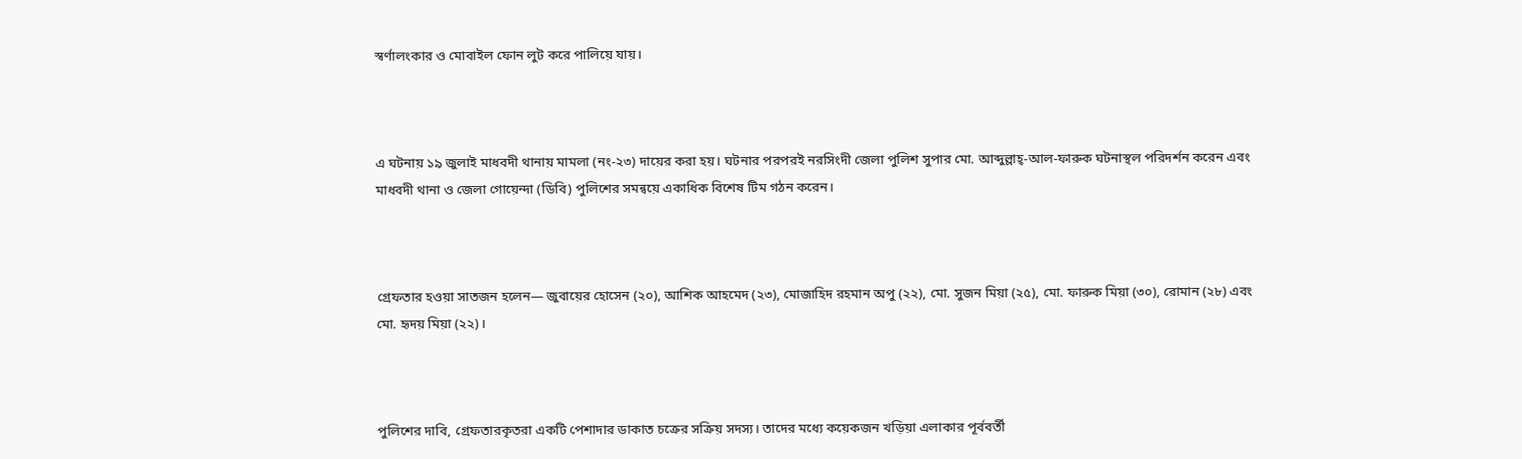স্বর্ণালংকার ও মোবাইল ফোন লুট করে পালিয়ে যায়।



এ ঘটনায় ১৯ জুলাই মাধবদী থানায় মামলা (নং-২৩) দায়ের করা হয়। ঘটনার পরপরই নরসিংদী জেলা পুলিশ সুপার মো. আব্দুল্লাহ্-আল-ফারুক ঘটনাস্থল পরিদর্শন করেন এবং মাধবদী থানা ও জেলা গোয়েন্দা (ডিবি) পুলিশের সমন্বয়ে একাধিক বিশেষ টিম গঠন করেন।



গ্রেফতার হওয়া সাতজন হলেন— জুবায়ের হোসেন (২০), আশিক আহমেদ (২৩), মোজাহিদ রহমান অপু (২২), মো. সুজন মিয়া (২৫), মো. ফারুক মিয়া (৩০), রোমান (২৮) এবং মো. হৃদয় মিয়া (২২)।



পুলিশের দাবি, গ্রেফতারকৃতরা একটি পেশাদার ডাকাত চক্রের সক্রিয় সদস্য। তাদের মধ্যে কয়েকজন খড়িয়া এলাকার পূর্ববর্তী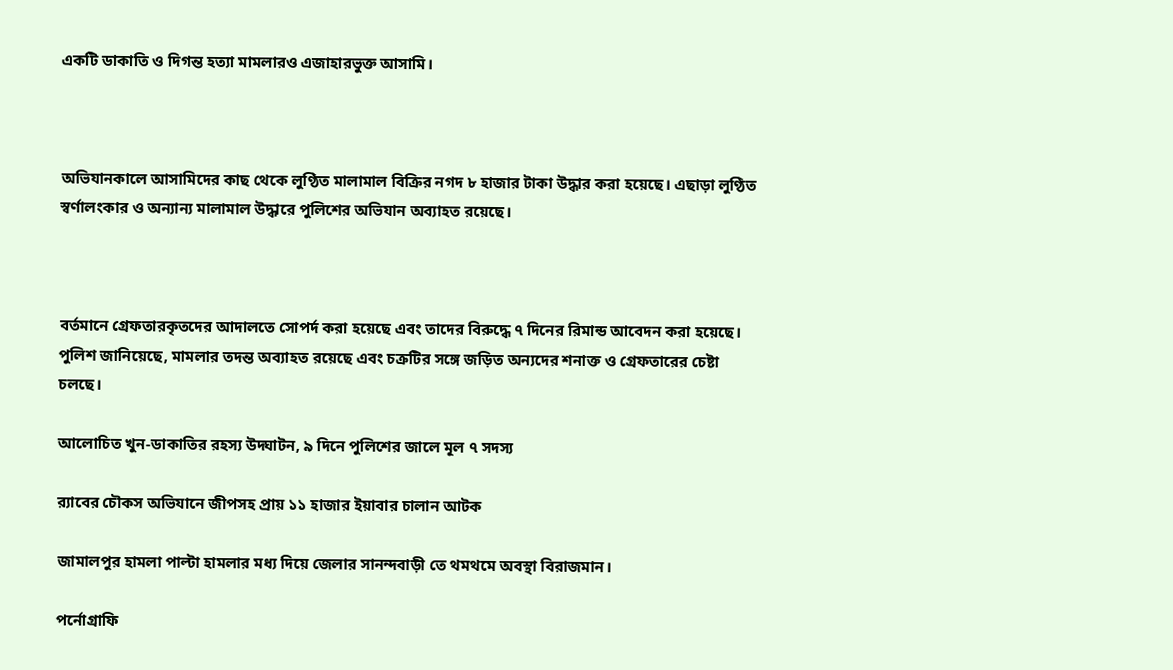একটি ডাকাতি ও দিগন্ত হত্যা মামলারও এজাহারভুক্ত আসামি।



অভিযানকালে আসামিদের কাছ থেকে লুণ্ঠিত মালামাল বিক্রির নগদ ৮ হাজার টাকা উদ্ধার করা হয়েছে। এছাড়া লুণ্ঠিত স্বর্ণালংকার ও অন্যান্য মালামাল উদ্ধারে পুলিশের অভিযান অব্যাহত রয়েছে।



বর্তমানে গ্রেফতারকৃতদের আদালতে সোপর্দ করা হয়েছে এবং তাদের বিরুদ্ধে ৭ দিনের রিমান্ড আবেদন করা হয়েছে। পুলিশ জানিয়েছে, মামলার তদন্ত অব্যাহত রয়েছে এবং চক্রটির সঙ্গে জড়িত অন্যদের শনাক্ত ও গ্রেফতারের চেষ্টা চলছে।

আলোচিত খুন-ডাকাতির রহস্য উদ্ঘাটন, ৯ দিনে পুলিশের জালে মূল ৭ সদস্য

র‌্যাবের চৌকস অভিযানে জীপসহ প্রায় ১১ হাজার ইয়াবার চালান আটক

জামালপুর হামলা পাল্টা হামলার মধ্য দিয়ে জেলার সানন্দবাড়ী তে থমথমে অবস্থা বিরাজমান।

পর্নোগ্রাফি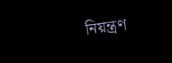নিয়ন্ত্রণ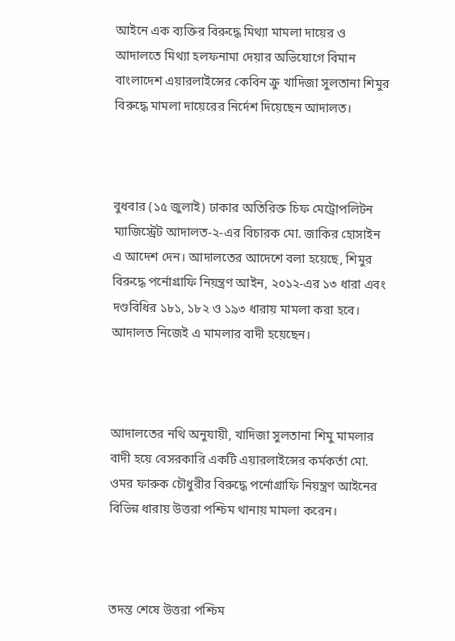আইনে এক ব্যক্তির বিরুদ্ধে মিথ্যা মামলা দায়ের ও আদালতে মিথ্যা হলফনামা দেয়ার অভিযোগে বিমান বাংলাদেশ এয়ারলাইন্সের কেবিন ক্রু খাদিজা সুলতানা শিমুর বিরুদ্ধে মামলা দায়েরের নির্দেশ দিয়েছেন আদালত।



বুধবার (১৫ জুলাই) ঢাকার অতিরিক্ত চিফ মেট্রোপলিটন ম্যাজিস্ট্রেট আদালত-২-এর বিচারক মো. জাকির হোসাইন এ আদেশ দেন। আদালতের আদেশে বলা হয়েছে, শিমুর বিরুদ্ধে পর্নোগ্রাফি নিয়ন্ত্রণ আইন, ২০১২-এর ১৩ ধারা এবং দণ্ডবিধির ১৮১, ১৮২ ও ১৯৩ ধারায় মামলা করা হবে। আদালত নিজেই এ মামলার বাদী হয়েছেন।



আদালতের নথি অনুযায়ী, খাদিজা সুলতানা শিমু মামলার বাদী হয়ে বেসরকারি একটি এয়ারলাইন্সের কর্মকর্তা মো. ওমর ফারুক চৌধুরীর বিরুদ্ধে পর্নোগ্রাফি নিয়ন্ত্রণ আইনের বিভিন্ন ধারায় উত্তরা পশ্চিম থানায় মামলা করেন।



তদন্ত শেষে উত্তরা পশ্চিম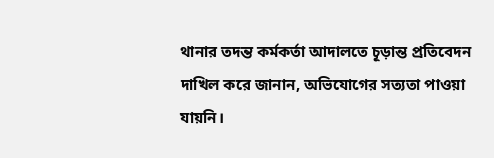থানার তদন্ত কর্মকর্তা আদালতে চূড়ান্ত প্রতিবেদন দাখিল করে জানান, অভিযোগের সত্যতা পাওয়া যায়নি।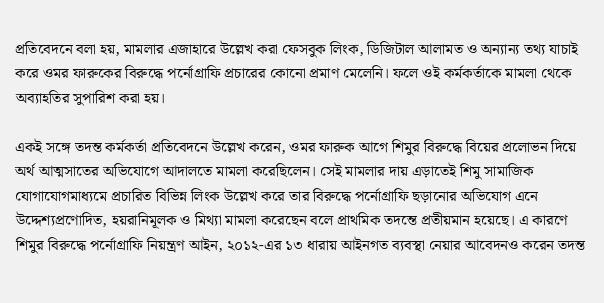প্রতিবেদনে বলা হয়, মামলার এজাহারে উল্লেখ করা ফেসবুক লিংক, ডিজিটাল আলামত ও অন্যান্য তথ্য যাচাই করে ওমর ফারুকের বিরুদ্ধে পর্নোগ্রাফি প্রচারের কোনো প্রমাণ মেলেনি। ফলে ওই কর্মকর্তাকে মামলা থেকে অব্যাহতির সুপারিশ করা হয়।

একই সঙ্গে তদন্ত কর্মকর্তা প্রতিবেদনে উল্লেখ করেন, ওমর ফারুক আগে শিমুর বিরুদ্ধে বিয়ের প্রলোভন দিয়ে অর্থ আত্মসাতের অভিযোগে আদালতে মামলা করেছিলেন। সেই মামলার দায় এড়াতেই শিমু সামাজিক যোগাযোগমাধ্যমে প্রচারিত বিভিন্ন লিংক উল্লেখ করে তার বিরুদ্ধে পর্নোগ্রাফি ছড়ানোর অভিযোগ এনে উদ্দেশ্যপ্রণোদিত, হয়রানিমূলক ও মিথ্যা মামলা করেছেন বলে প্রাথমিক তদন্তে প্রতীয়মান হয়েছে। এ কারণে শিমুর বিরুদ্ধে পর্নোগ্রাফি নিয়ন্ত্রণ আইন, ২০১২-এর ১৩ ধারায় আইনগত ব্যবস্থা নেয়ার আবেদনও করেন তদন্ত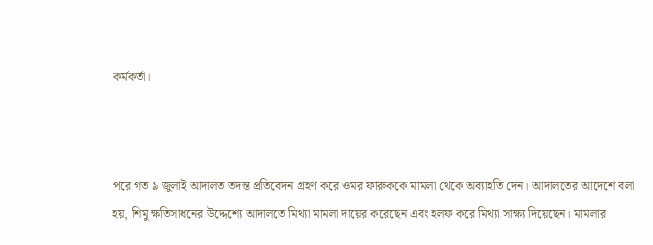কর্মকর্তা।



পরে গত ৯ জুলাই আদালত তদন্ত প্রতিবেদন গ্রহণ করে ওমর ফারুককে মামলা থেকে অব্যাহতি দেন। আদালতের আদেশে বলা হয়, শিমু ক্ষতিসাধনের উদ্দেশ্যে আদালতে মিথ্যা মামলা দায়ের করেছেন এবং হলফ করে মিথ্যা সাক্ষ্য দিয়েছেন। মামলার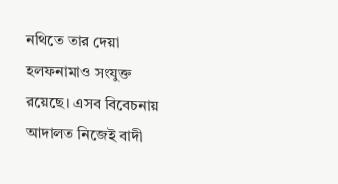নথিতে তার দেয়া হলফনামাও সংযুক্ত রয়েছে। এসব বিবেচনায় আদালত নিজেই বাদী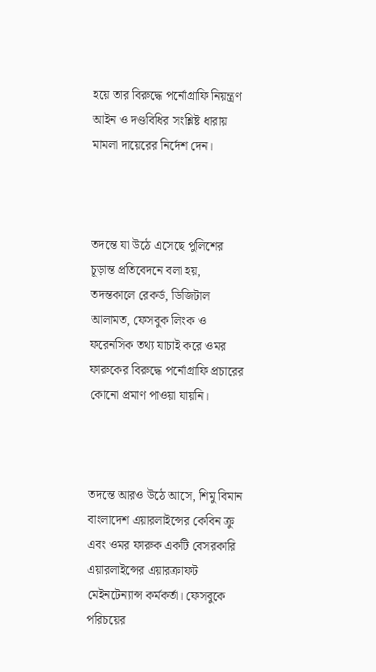হয়ে তার বিরুদ্ধে পর্নোগ্রাফি নিয়ন্ত্রণ আইন ও দণ্ডবিধির সংশ্লিষ্ট ধারায় মামলা দায়েরের নির্দেশ দেন।



তদন্তে যা উঠে এসেছে পুলিশের চূড়ান্ত প্রতিবেদনে বলা হয়, তদন্তকালে রেকর্ড, ডিজিটাল আলামত, ফেসবুক লিংক ও ফরেনসিক তথ্য যাচাই করে ওমর ফারুকের বিরুদ্ধে পর্নোগ্রাফি প্রচারের কোনো প্রমাণ পাওয়া যায়নি।



তদন্তে আরও উঠে আসে, শিমু বিমান বাংলাদেশ এয়ারলাইন্সের কেবিন ক্রু এবং ওমর ফারুক একটি বেসরকারি এয়ারলাইন্সের এয়ারক্রাফট মেইনটেন্যান্স কর্মকর্তা। ফেসবুকে পরিচয়ের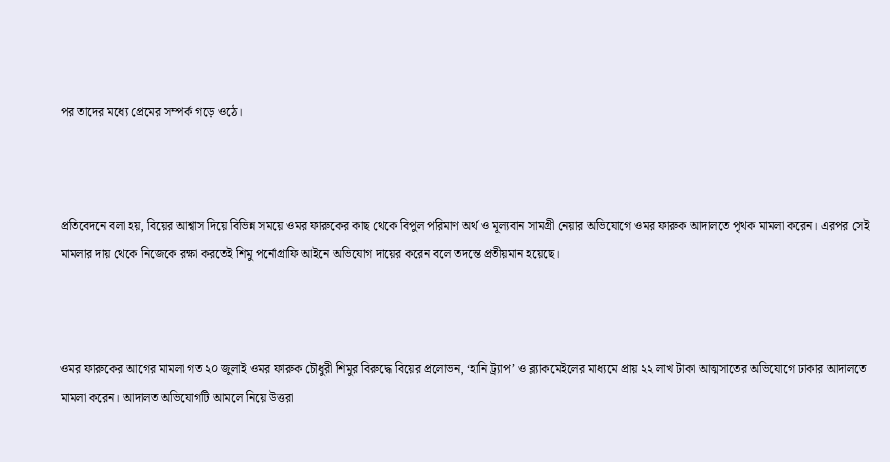পর তাদের মধ্যে প্রেমের সম্পর্ক গড়ে ওঠে।



প্রতিবেদনে বলা হয়, বিয়ের আশ্বাস দিয়ে বিভিন্ন সময়ে ওমর ফারুকের কাছ থেকে বিপুল পরিমাণ অর্থ ও মূল্যবান সামগ্রী নেয়ার অভিযোগে ওমর ফারুক আদালতে পৃথক মামলা করেন। এরপর সেই মামলার দায় থেকে নিজেকে রক্ষা করতেই শিমু পর্নোগ্রাফি আইনে অভিযোগ দায়ের করেন বলে তদন্তে প্রতীয়মান হয়েছে।



ওমর ফারুকের আগের মামলা গত ২০ জুলাই ওমর ফারুক চৌধুরী শিমুর বিরুদ্ধে বিয়ের প্রলোভন, ‘হানি ট্র্যাপ’ ও ব্ল্যাকমেইলের মাধ্যমে প্রায় ২২ লাখ টাকা আত্মসাতের অভিযোগে ঢাকার আদালতে মামলা করেন। আদালত অভিযোগটি আমলে নিয়ে উত্তরা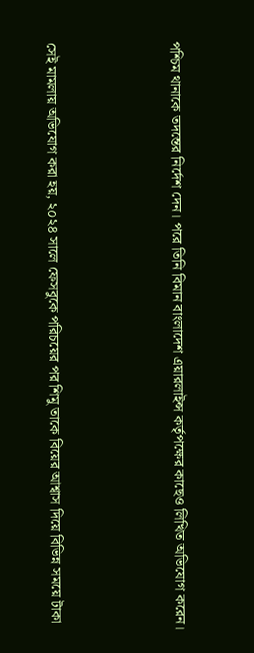পশ্চিম থানাকে তদন্তের নির্দেশ দেন। পরে তিনি বিমান বাংলাদেশ এয়ারলাইন্স কর্তৃপক্ষের কাছেও লিখিত অভিযোগ করেন।



সেই মামলায় অভিযোগ করা হয়, ২০২৪ সালে ফেসবুকে পরিচয়ের পর শিমু তাকে বিয়ের আশ্বাস দিয়ে বিভিন্ন সময়ে টাকা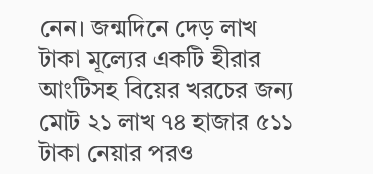নেন। জন্মদিনে দেড় লাখ টাকা মূল্যের একটি হীরার আংটিসহ বিয়ের খরচের জন্য মোট ২১ লাখ ৭৪ হাজার ৫১১ টাকা নেয়ার পরও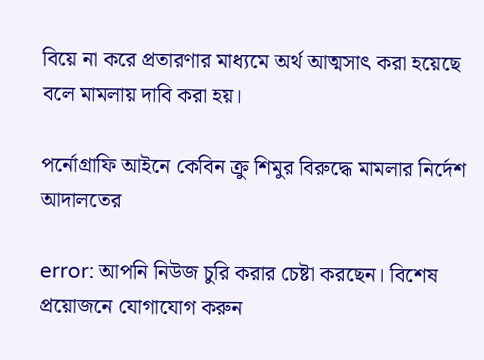বিয়ে না করে প্রতারণার মাধ্যমে অর্থ আত্মসাৎ করা হয়েছে বলে মামলায় দাবি করা হয়।

পর্নোগ্রাফি আইনে কেবিন ক্রু শিমুর বিরুদ্ধে মামলার নির্দেশ আদালতের

error: আপনি নিউজ চুরি করার চেষ্টা করছেন। বিশেষ প্রয়োজনে যোগাযোগ করুন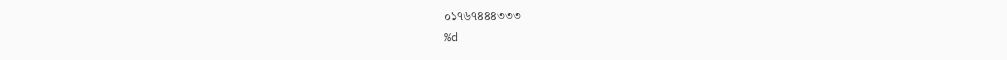০১৭৬৭৪৪৪৩৩৩
%d